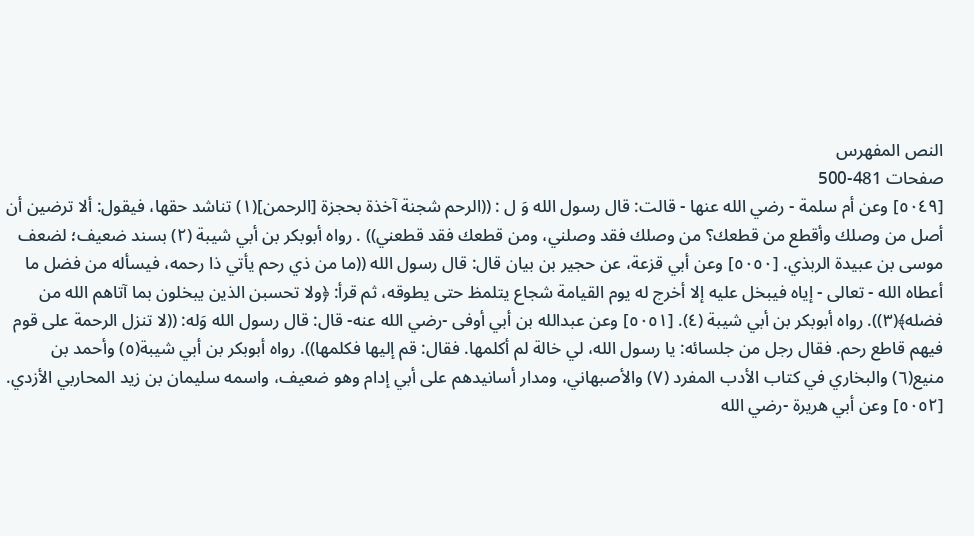النص المفهرس
صفحات 481-500
[٥٠٤٩] وعن أم سلمة - رضي الله عنها - قالت: قال رسول الله وَ ل : ((الرحم شجنة آخذة بحجزة [الرحمن](١) تناشد حقها، فيقول: ألا ترضين أن أصل من وصلك وأقطع من قطعك؟ من وصلك فقد وصلني، ومن قطعك فقد قطعني)) . رواه أبوبكر بن أبي شيبة (٢) بسند ضعيف؛ لضعف موسى بن عبيدة الربذي. [٥٠٥٠] وعن أبي قزعة، عن حجیر بن بیان قال: قال رسول الله ((ما من ذي رحم يأتي ذا رحمه، فيسأله من فضل ما أعطاه الله - تعالى - إياه فيبخل عليه إلا أخرج له يوم القيامة شجاع يتلمظ حتى يطوقه، ثم قرأ: ﴿ولا تحسبن الذين يبخلون بما آتاهم الله من فضله﴾(٣)). رواه أبوبكر بن أبي شيبة (٤). [٥٠٥١] وعن عبدالله بن أبي أوفى -رضي الله عنه- قال: قال رسول الله وَله: ((لا تنزل الرحمة على قوم فيهم قاطع رحم. فقال رجل من جلسائه: يا رسول الله، لي خالة لم أكلمها. فقال: قم إليها فكلمها)). رواه أبوبكر بن أبي شيبة(٥) وأحمد بن منيع(٦) والبخاري في كتاب الأدب المفرد (٧) والأصبهاني، ومدار أسانيدهم على أبي إدام وهو ضعيف، واسمه سليمان بن زيد المحاربي الأزدي. [٥٠٥٢] وعن أبي هريرة -رضي الله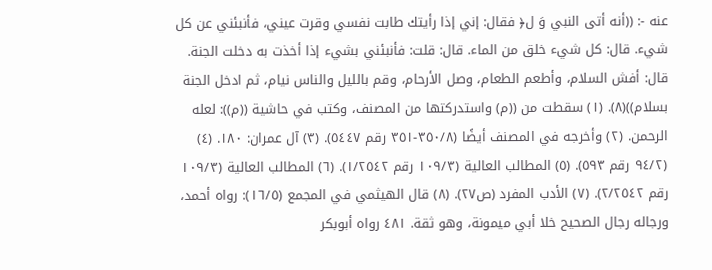عنه -: ((أنه أتى النبي وَ ل﴿ فقال: إني إذا رأيتك طابت نفسي وقرت عيني، فأنبئني عن كل شيء. قال: كل شيء خلق من الماء. قال: قلت: فأنبئني بشيء إذا أخذت به دخلت الجنة. قال: أفش السلام، وأطعم الطعام، وصل الأرحام، وقم بالليل والناس نيام، ثم ادخل الجنة بسلام))(٨). (١) سقطت من ((م) واستدركتها من المصنف، وكتب في حاشية ((م)): لعله الرحمن. (٢) وأخرجه في المصنف أيضًا (٣٥٠/٨-٣٥١ رقم ٥٤٤٧). (٣) آل عمران: ١٨٠. (٤) (٩٤/٢ رقم ٥٩٣). (٥) المطالب العالية (١٠٩/٣ رقم ١/٢٥٤٢). (٦) المطالب العالية (١٠٩/٣ رقم ٢/٢٥٤٢). (٧) الأدب المفرد (ص٢٧). (٨) قال الهيثمي في المجمع (١٦/٥): رواه أحمد، ورجاله رجال الصحيح خلا أبي ميمونة، وهو ثقة. ٤٨١ رواه أبوبكر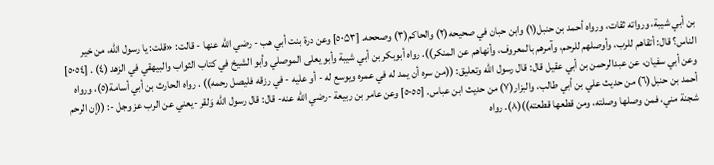بن أبي شيبة، ورواته ثقات، ورواه أحمد بن حنبل(١) وابن حبان في صحيحه(٢) والحاكم(٣) وصححه. [٥٠۵٣] وعن درة بنت أبي هب - رضي الله عنها - قالت: «قلت: يا رسول الله، من خير الناس؟ قال: أتقاهم للرب، وأوصلهم للرحم، وآمرهم بالمعروف، وأنهاهم عن المنكر)). رواه أبوبكر بن أبي شيبة وأبو يعلى الموصلي وأبو الشيخ في كتاب الثواب والبيهقي في الزهد (٤) . [٥٠٥٤] وعن أبي سفيان، عن عبدالرحمن بن أبي عقيل قال: قال رسول الله وتعليق: ((من سره أن يمد له في عمره ويوسع له - أو عليه - في رزقه فليصل رحمه)) . رواه الحارث بن أبي أسامة(٥)، ورواه أحمد بن حنبل(٦) من حديث علي بن أبي طالب، والبزار(٧) من حديث ابن عباس. [٥٠٥٥] وعن عامر بن ربيعة -رضي الله عنه- قال: قال رسول الله وَلقر -يعني عن الرب عز وجل -: ((إن الرحم شجنة مني، فمن وصلها وصلته، ومن قطعها قطعته))(٨). رواه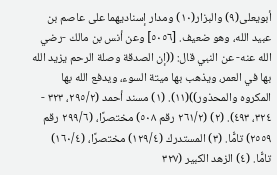أبويعلى(٩) والبزار(١٠) ومدار إسناديهما على عاصم بن عبيد الله، وهو ضعيف. [٥٠٥٦] وعن أنس بن مالك -رضي الله عنه- عن النبي قال: ((إن الصدقة وصلة الرحم يزيد الله بها في العمر، ويذهب بها ميتة السوء، ويدفع الله بها المكروه والمحذور))(١١). (١) مسند أحمد (٢٩٥/٢، ٣٢٣ - ٣٢٤، ٤٩٣). (٢) (٢٦١/٢ رقم ٥٠٨) مختصرًا، (٢٩٩/٦ رقم ٢٥٥٩) تامًّا. (٣) المستدرك (١٢٩/٤) مختصرًا، (١٦٠/٤) تامًّا. (٤) الزهد الكبير (٣٢٧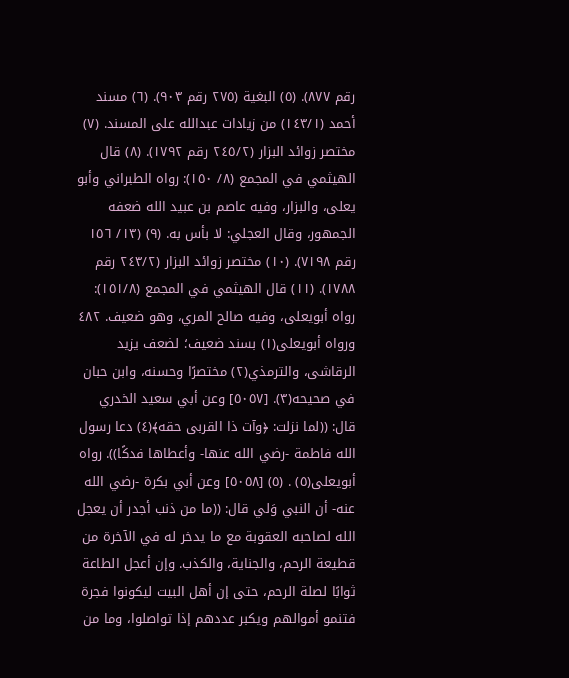رقم ٨٧٧). (٥) البغية (٢٧٥ رقم ٩٠٣). (٦) مسند أحمد (١٤٣/١) من زيادات عبدالله على المسند. (٧) مختصر زوائد البزار (٢٤٥/٢ رقم ١٧٩٢). (٨) قال الهيثمي في المجمع (٨/ ١٥٠): رواه الطبراني وأبو يعلى، والبزار، وفيه عاصم بن عبيد الله ضعفه الجمهور، وقال العجلي: لا بأس به. (٩) (١٣/ ١٥٦ رقم ٧١٩٨). (١٠) مختصر زوائد البزار (٢٤٣/٢ رقم ١٧٨٨). (١١) قال الهيثمي في المجمع (١٥١/٨): رواه أبويعلى، وفيه صالح المري، وهو ضعيف. ٤٨٢ ورواه أبویعلی(١) بسند ضعيف؛ لضعف يزيد الرقاشى، والترمذي(٢) مختصرًا وحسنه، وابن حبان في صحيحه(٣). [٥٠٥٧] وعن أبي سعيد الخدري قال: ((لما نزلت: ﴿وآت ذا القربى حقه﴾(٤) دعا رسول الله فاطمة -رضي الله عنها- وأعطاها فدكًا)). رواه أبويعلى(٥) . (٥) [٥٠٥٨] وعن أبي بكرة -رضي الله عنه- أن النبي وَلي قال: ((ما من ذنب أجدر أن يعجل الله لصاحبه العقوبة مع ما يدخر له في الآخرة من قطيعة الرحم، والجناية، والكذب. وإن أعجل الطاعة ثوابًا لصلة الرحم، حتى إن أهل البيت ليكونوا فجرة فتنمو أموالهم ويكبر عددهم إذا تواصلوا، وما من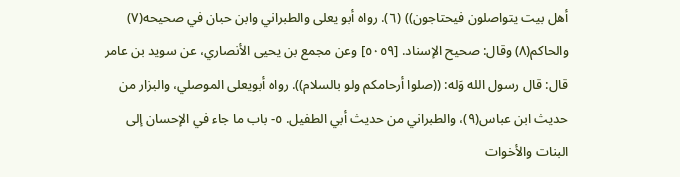أهل بيت يتواصلون فيحتاجون)) (٦). رواه أبو يعلى والطبراني وابن حبان في صحيحه(٧) والحاكم(٨) وقال: صحيح الإسناد. [٥٠٥٩] وعن مجمع بن يحيى الأنصاري، عن سويد بن عامر قال: قال رسول الله وَله: ((صلوا أرحامكم ولو بالسلام)). رواه أبويعلى الموصلي، والبزار من حديث ابن عباس(٩)، والطبراني من حديث أبي الطفيل. ٥- باب ما جاء في الإحسان إلى البنات والأخوات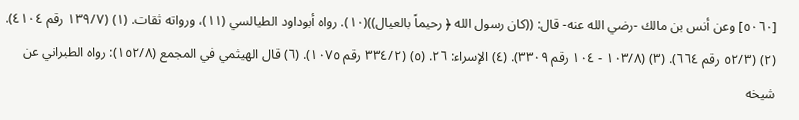[٥٠٦٠] وعن أنس بن مالك -رضي الله عنه- قال: ((كان رسول الله ﴿ رحيماً بالعيال))(١٠). رواه أبوداود الطيالسي (١١)، ورواته ثقات. (١) (١٣٩/٧ رقم ٤١٠٤). (٢) (٥٢/٣ رقم ٦٦٤). (٣) (١٠٣/٨ - ١٠٤ رقم ٣٣٠٩). (٤) الإسراء: ٢٦. (٥) (٣٣٤/٢ رقم ١٠٧٥). (٦) قال الهيثمي في المجمع (١٥٢/٨): رواه الطبراني عن شيخه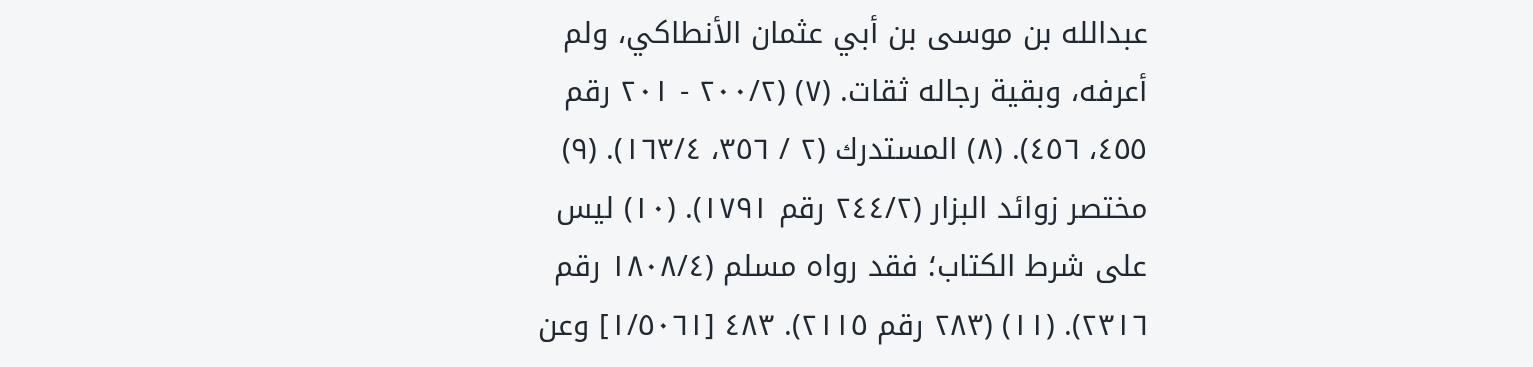عبدالله بن موسى بن أبي عثمان الأنطاكي، ولم أعرفه، وبقية رجاله ثقات. (٧) (٢٠٠/٢ - ٢٠١ رقم ٤٥٥، ٤٥٦). (٨) المستدرك (٢ / ٣٥٦، ١٦٣/٤). (٩) مختصر زوائد البزار (٢٤٤/٢ رقم ١٧٩١). (١٠) ليس على شرط الكتاب؛ فقد رواه مسلم (١٨٠٨/٤ رقم ٢٣١٦). (١١) (٢٨٣ رقم ٢١١٥). ٤٨٣ [١/٥٠٦١] وعن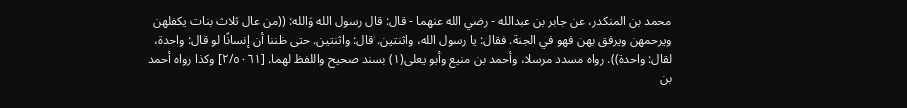محمد بن المنكدر، عن جابر بن عبدالله - رضي الله عنهما - قال: قال رسول الله وَالله: ((من عال ثلاث بنات يكفلهن ويرحمهن ويرفق بهن فهو في الجنة. فقال: یا رسول الله، واثنتين. قال: واثنتين. حتى ظننا أن إنسانًا لو قال: واحدة، لقال: واحدة)). رواه مسدد مرسلا، وأحمد بن منيع وأبو يعلى(١) بسند صحيح واللفظ لهما. [٢/٥٠٦١] وكذا رواه أحمد بن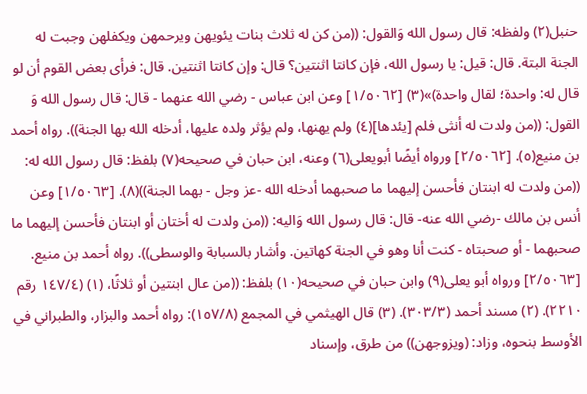حنبل(٢) ولفظه: قال رسول الله وَالقول: ((من كن له ثلاث بنات يئويهن ويرحمهن ويكفلهن وجبت له الجنة البتة. قال: قيل: يا رسول الله، فإن كانتا اثنتين؟ قال: وإن كانتا اثنتين. قال: فرأى بعض القوم أن لو قال له: واحدة؛ لقال واحدة)»(٣) [١/٥٠٦٢] وعن ابن عباس - رضي الله عنهما - قال: قال رسول الله وَ القول: ((من ولدت له أنثى فلم [يئدها](٤) ولم يهنها، ولم يؤثر ولده عليها، أدخله الله بها الجنة)). رواه أحمد بن منيع(٥). [٢/٥٠٦٢] ورواه أيضًا أبويعلى(٦) وعنه، ابن حبان في صحيحه(٧) بلفظ: قال رسول الله له: ((من ولدت له ابنتان فأحسن إليهما ما صحبهما أدخله الله -عز وجل - بهما الجنة))(٨). [١/٥٠٦٣] وعن أنس بن مالك -رضي الله عنه- قال: قال رسول الله وَاليه: ((من ولدت له أختان أو ابنتان فأحسن إليهما ما صحبهما - أو صحبتاه - كنت أنا وهو في الجنة كهاتين. وأشار بالسبابة والوسطى)). رواه أحمد بن منيع. [٢/٥٠٦٣] ورواه أبو يعلى(٩) وابن حبان في صحيحه(١٠) بلفظ: ((من عال ابنتين أو ثلاثًا، (١) (١٤٧/٤ رقم ٢٢١٠). (٢) مسند أحمد (٣٠٣/٣). (٣) قال الهيثمي في المجمع (١٥٧/٨): رواه أحمد والبزار، والطبراني في الأوسط بنحوه، وزاد: (ويزوجهن)) من طرق، وإسناد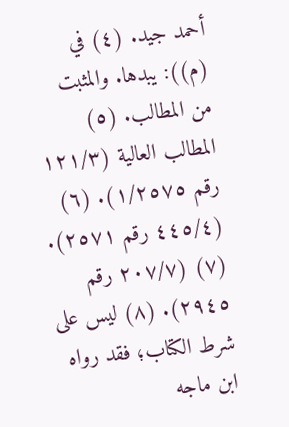أحمد جيد. (٤) في (م)): يبدها. والمثبت من المطالب. (٥) المطالب العالية (١٢١/٣ رقم ١/٢٥٧٥). (٦) (٤٤٥/٤ رقم ٢٥٧١). (٧) (٢٠٧/٧ رقم ٢٩٤٥). (٨) ليس على شرط الكتاب؛ فقد رواه ابن ماجه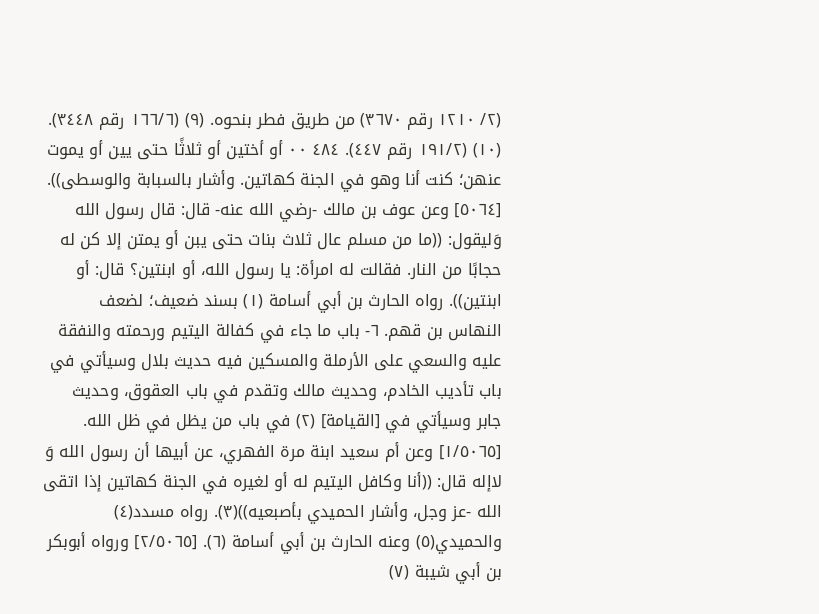(٢/ ١٢١٠ رقم ٣٦٧٠) من طريق فطر بنحوه. (٩) (١٦٦/٦ رقم ٣٤٤٨). (١٠) (١٩١/٢ رقم ٤٤٧). ٤٨٤ ٠٠ أو أختين أو ثلاثًا حتى يين أو يموت عنهن؛ كنت أنا وهو في الجنة كهاتين. وأشار بالسبابة والوسطى)). [٥٠٦٤] وعن عوف بن مالك -رضي الله عنه- قال: قال رسول الله وَليقول: ((ما من مسلم عال ثلاث بنات حتى يبن أو يمتن إلا كن له حجابًا من النار. فقالت له امرأة: يا رسول الله، أو ابنتين؟ قال: أو ابنتين)). رواه الحارث بن أبي أسامة (١) بسند ضعيف؛ لضعف النهاس بن قهم. ٦- باب ما جاء في كفالة اليتيم ورحمته والنفقة عليه والسعي على الأرملة والمسكين فيه حديث بلال وسيأتي في باب تأديب الخادم، وحديث مالك وتقدم في باب العقوق، وحديث جابر وسيأتي في [القيامة] (٢) في باب من يظل في ظل الله. [١/٥٠٦٥] وعن أم سعيد ابنة مرة الفهري، عن أبيها أن رسول الله وَ لاإله قال: ((أنا وكافل اليتيم له أو لغيره في الجنة كهاتين إذا اتقى الله -عز وجل، وأشار الحميدي بأصبعيه))(٣). رواه مسدد(٤) والحميدي(٥) وعنه الحارث بن أبي أسامة (٦). [٢/٥٠٦٥] ورواه أبوبكر بن أبي شيبة (٧)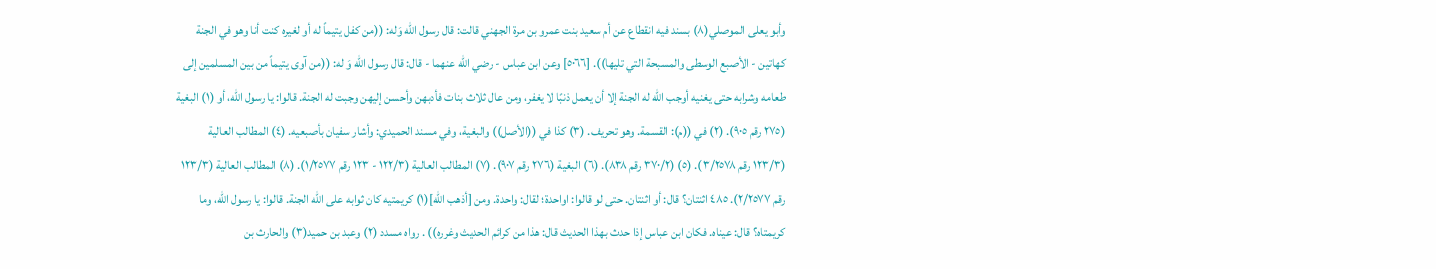وأبو يعلى الموصلي(٨) بسند فيه انقطاع عن أم سعيد بنت عمرو بن مرة الجهني قالت: قال رسول الله وَله: ((من كفل يتيماً له أو لغيره كنت أنا وهو في الجنة كهاتين - الأصبع الوسطى والمسبحة التي تليها)). [٥٠٦٦] وعن ابن عباس - رضي الله عنهما - قال: قال رسول الله وَ له: ((من آوى يتيماً من بين المسلمين إلى طعامه وشرابه حتى يغنيه أوجب الله له الجنة إلا أن يعمل ذنبًا لا يغفر، ومن عال ثلاث بنات فأدبهن وأحسن إليهن وجبت له الجنة. قالوا: يا رسول الله، أو (١) البغية (٢٧٥ رقم ٩٠٥). (٢) في ((م): القسمة. وهو تحريف. (٣) كذا في ((الأصل)) والبغية، وفي مسند الحميدي: وأشار سفيان بأصبعيه. (٤) المطالب العالية (١٢٣/٣ رقم ٣/٢٥٧٨). (٥) (٣٧٠/٢ رقم ٨٣٨). (٦) البغية (٢٧٦ رقم ٩٠٧). (٧) المطالب العالية (١٢٢/٣ - ١٢٣ رقم ١/٢٥٧٧). (٨) المطالب العالية (١٢٣/٣ رقم ٢/٢٥٧٧). ٤٨٥ اثنتان؟ قال: أو اثنتان. حتى لو قالوا: اواحدة؛ لقال: واحدة. ومن [أذهب الله](١) کریمتیه كان ثوابه على الله الجنة. قالوا: يا رسول الله، وما كريمتاه؟ قال: عيناه. فكان ابن عباس إذا حدث بهذا الحديث قال: هذا من كرائم الحديث وغرره)) . رواه مسدد (٢) وعبد بن حميد(٣) والحارث بن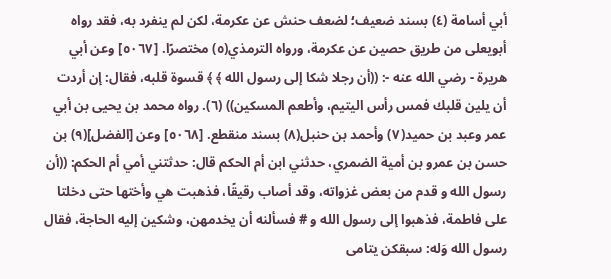أبي أسامة (٤) بسند ضعيف؛ لضعف حنش عن عكرمة، لكن لم ينفرد به، فقد رواه أبويعلى من طريق حصين عن عكرمة، ورواه الترمذي(٥) مختصرًا. [٥٠٦٧] وعن أبي هريرة - رضي الله عنه -: ((أن رجلا شكا إلى رسول الله ﴾ ﴾ قسوة قلبه، فقال: إن أردت أن يلين قلبك فمس رأس اليتيم، وأطعم المسكين)) (٦). رواه محمد بن يحيى بن أبي عمر وعبد بن حميد(٧) وأحمد بن حنبل(٨) بسند منقطع. [٥٠٦٨] وعن [الفضل](٩) بن حسن بن عمرو بن أمية الضمري، حدثني ابن أم الحكم قال: حدثتني أمي أم الحكم: ((أن رسول الله و قدم من بعض غزواته، وقد أصاب رقيقًا، فذهبت هي وأختها حتى دخلتا على فاطمة، فذهبوا إلى رسول الله و # فسألنه أن يخدمهن، وشكين إليه الحاجة، فقال رسول الله وَله: سبقكن يتامى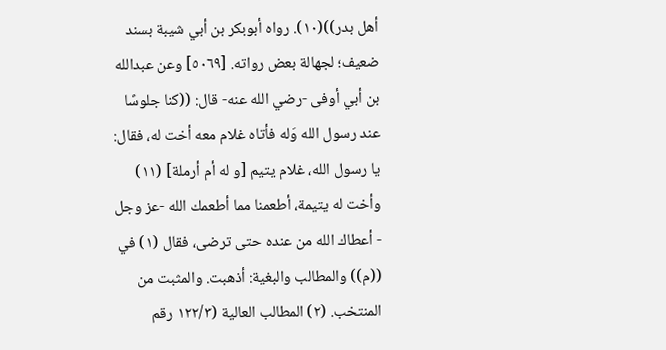أهل بدر))(١٠). رواه أبوبكر بن أبي شيبة بسند ضعيف؛ لجهالة بعض رواته. [٥٠٦٩] وعن عبدالله بن أبي أوفى -رضي الله عنه- قال: ((كنا جلوسًا عند رسول الله وَله فأتاه غلام معه أخت له، فقال: يا رسول الله، غلام يتيم [و له أم أرملة] (١١) وأخت له يتيمة، أطعمنا مما أطعمك الله -عز وجل - أعطاك الله من عنده حتى ترضى، فقال (١) في ((م)) والمطالب والبغية: أذهبت. والمثبت من المنتخب. (٢) المطالب العالية (١٢٢/٣ رقم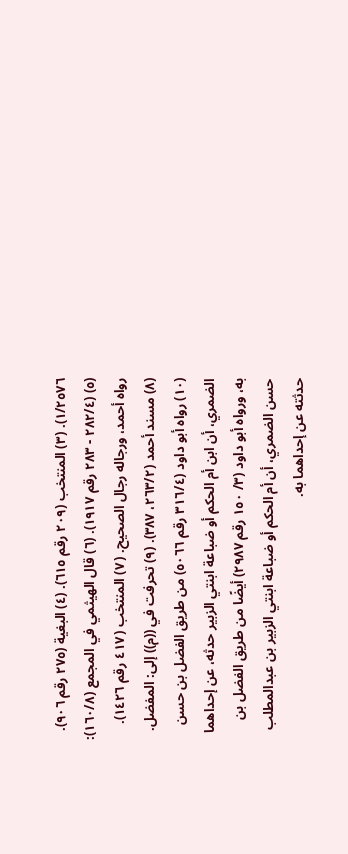١/٢٥٧٦). (٣) المنتخب (٢٠٩ رقم ٦١٥). (٤) البغية (٢٧٥ رقم ٩٠٦). (٥) (٢٨٢/٤ - ٢٨٣ رقم ١٩١٧). (٦) قال الهيثمي في المجمع (١٦٠/٨): رواه أحمد، ورجاله رجال الصحيح. (٧) المنتخب (٤١٧ رقم ١٤٢٦). (٨) مسند أحمد (٢٦٣/٢، ٣٨٧). (٩) تحرفت في ((م)) إلى: المفضل. (١٠) رواه أبو داود (٣١٦/٤ رقم ٥٠٦٦) من طريق الفضل بن حسن الضمري، أن ابن أم الحكم أو ضباعة ابنتي الزبير حدثه، عن إحداهما به، ورواه أبو داود (٣/ ١٥٠ رقم ٢٩٨٧) أيضًا من طريق الفضل بن حسن الضمري، أن أم الحكم أو ضباعة ابنتي الزبير بن عبدالمطلب حدثته عن إحداهما به.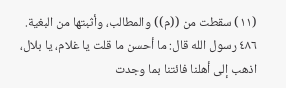(١١) سقطت من ((م)) والمطالب، وأثبتها من البغية. ٤٨٦ رسول الله قال: ما أحسن ما قلت يا غلام، يا بلال، اذهب إلى أهلنا فائتنا بما وجدت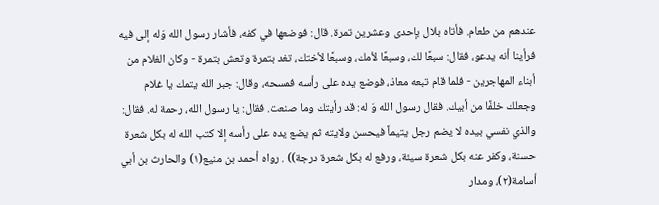عندهم من طعام. فأتاه بلال بإحدى وعشرين تمرة. قال: فوضعها في كفه، فأشار رسول الله وَله إلى فيه فرأينا أنه يدعو، فقال: سبعًا لك، وسبعًا لأمك، وسبعًا لأختك، تغد بتمرة وتعش بتمرة - وكان الغلام من أبناء المهاجرين - فلما قام تبعه معاذ، فوضع يده على رأسه فمسحه، وقال: جبر الله يتمك يا غلام وجعلك خلفًا من أبيك. فقال رسول الله وَ له: قد رأيتك وما صنعت. فقال: يا رسول الله، رحمة له. فقال: والذي نفسي بيده لا يضم رجل یتیماً فیحسن ولايته ثم يضع يده على رأسه إلا كتب الله له بكل شعرة حسنة، وکفر عنه بکل شعرة سيئة، ورفع له بكل شعرة درجة)) . رواه أحمد بن منيع(١) والحارث بن أبي أسامة(٢)، ومدار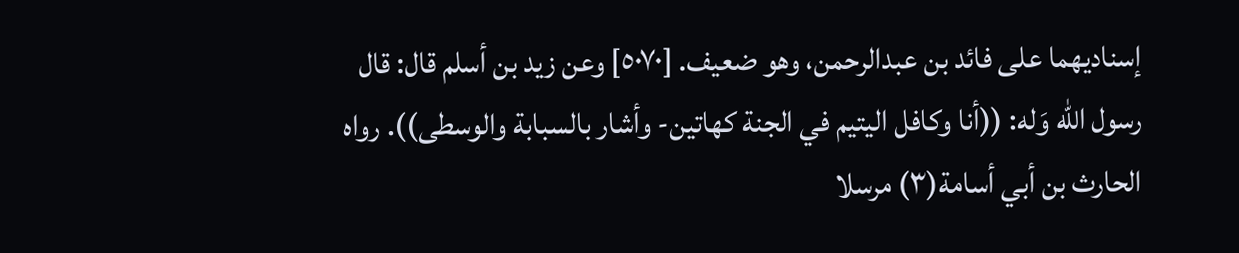إسناديهما على فائد بن عبدالرحمن، وهو ضعيف. [٥٠٧٠] وعن زيد بن أسلم قال: قال رسول الله وَله: ((أنا وكافل اليتيم في الجنة كهاتين- وأشار بالسبابة والوسطى)). رواه الحارث بن أبي أسامة(٣) مرسلا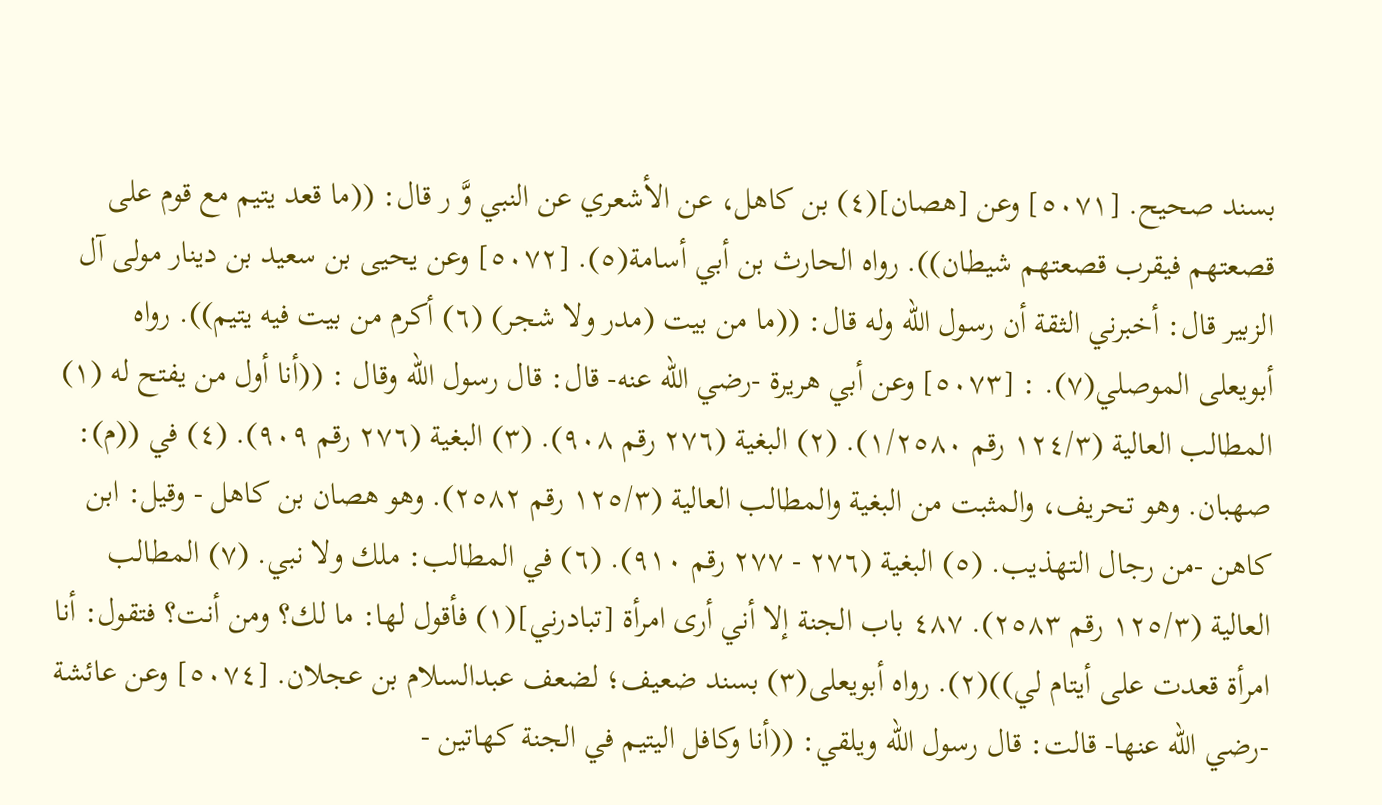بسند صحيح. [٥٠٧١] وعن [هصان](٤) بن كاهل، عن الأشعري عن النبي وَّ ر قال: ((ما قعد يتيم مع قوم علی قصعتهم فیقرب قصعتهم شيطان)). رواه الحارث بن أبي أسامة(٥). [٥٠٧٢] وعن يحيى بن سعيد بن دينار مولى آل الزبير قال: أخبرني الثقة أن رسول الله وله قال: ((ما من بيت (مدر ولا شجر) (٦) أكرم من بيت فيه يتيم)). رواه أبويعلى الموصلي(٧). : [٥٠٧٣] وعن أبي هريرة -رضي الله عنه- قال: قال رسول الله وقال : ((أنا أول من يفتح له (١) المطالب العالية (١٢٤/٣ رقم ١/٢٥٨٠). (٢) البغية (٢٧٦ رقم ٩٠٨). (٣) البغية (٢٧٦ رقم ٩٠٩). (٤) في ((م): صهبان. وهو تحريف، والمثبت من البغية والمطالب العالية (١٢٥/٣ رقم ٢٥٨٢). وهو هصان بن كاهل - وقيل: ابن كاهن -من رجال التهذيب. (٥) البغية (٢٧٦ - ٢٧٧ رقم ٩١٠). (٦) في المطالب: ملك ولا نبي. (٧) المطالب العالية (١٢٥/٣ رقم ٢٥٨٣). ٤٨٧ باب الجنة إلا أني أرى امرأة [تبادرني](١) فأقول لها: ما لك؟ ومن أنت؟ فتقول: أنا امرأة قعدت على أيتام لي))(٢). رواه أبويعلى(٣) بسند ضعيف؛ لضعف عبدالسلام بن عجلان. [٥٠٧٤] وعن عائشة -رضي الله عنها- قالت: قال رسول الله ويلقي: ((أنا وكافل اليتيم في الجنة كهاتين -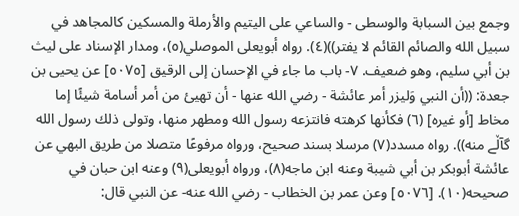وجمع بين السبابة والوسطى - والساعي على اليتيم والأرملة والمسكين كالمجاهد في سبيل الله والصائم القائم لا يفتر))(٤). رواه أبويعلى الموصلي(٥)، ومدار الإسناد على ليث بن أبي سليم، وهو ضعيف. ٧- باب ما جاء في الإحسان إلى الرقيق [٥٠٧٥] عن يحيى بن جعدة: ((أن النبي وَليزر أمر عائشة - رضي الله عنها - أن تهيئ من أمر أسامة شيئًا إما مخاط [أو غيره] (٦) فكأنها كرهته فانتزعه رسول الله ومطهر منها، وتولى ذلك رسول الله گآڵے منه)). رواه مسدد(٧) مرسلا بسند صحيح، ورواه مرفوعًا متصلا من طريق البهي عن عائشة أبوبكر بن أبي شيبة وعنه ابن ماجه(٨)، ورواه أبويعلى(٩) وعنه ابن حبان في صحيحه(١٠). [٥٠٧٦] وعن عمر بن الخطاب - رضي الله عنه- عن النبي قال: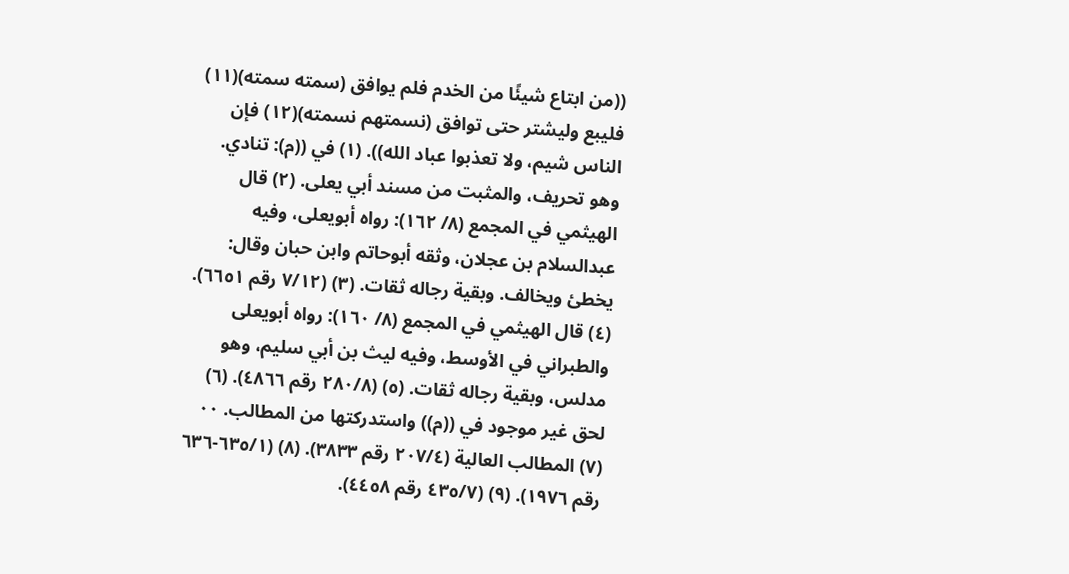((من ابتاع شيئًا من الخدم فلم يوافق (سمته سمته)(١١) فليبع وليشتر حتى توافق (نسمتهم نسمته)(١٢) فإن الناس شيم، ولا تعذبوا عباد الله)). (١) في ((م): تنادي. وهو تحريف، والمثبت من مسند أبي يعلى. (٢) قال الهيثمي في المجمع (٨/ ١٦٢): رواه أبويعلى، وفيه عبدالسلام بن عجلان، وثقه أبوحاتم وابن حبان وقال: يخطئ ويخالف. وبقية رجاله ثقات. (٣) (٧/١٢ رقم ٦٦٥١). (٤) قال الهيثمي في المجمع (٨/ ١٦٠): رواه أبويعلى والطبراني في الأوسط، وفيه ليث بن أبي سليم، وهو مدلس، وبقية رجاله ثقات. (٥) (٢٨٠/٨ رقم ٤٨٦٦). (٦) لحق غير موجود في ((م)) واستدركتها من المطالب. ٠٠ (٧) المطالب العالية (٢٠٧/٤ رقم ٣٨٣٣). (٨) (٦٣٥/١-٦٣٦ رقم ١٩٧٦). (٩) (٤٣٥/٧ رقم ٤٤٥٨).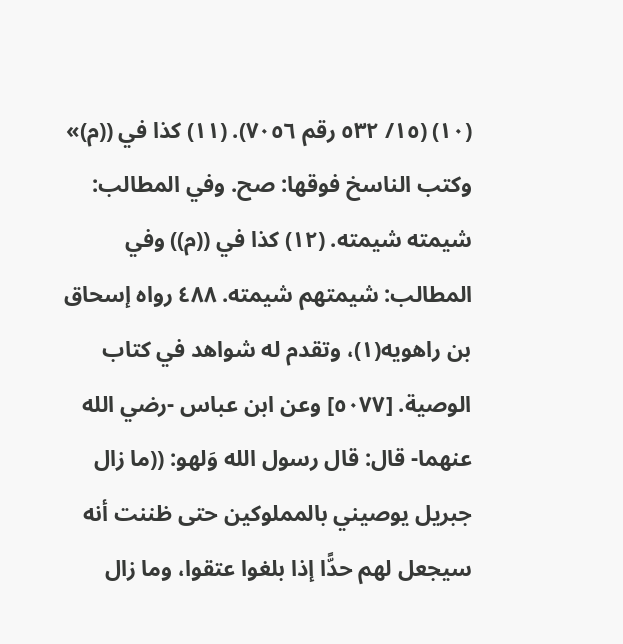(١٠) (١٥/ ٥٣٢ رقم ٧٠٥٦). (١١) كذا في ((م)» وكتب الناسخ فوقها: صح. وفي المطالب: شيمته شيمته. (١٢) كذا في ((م)) وفي المطالب: شيمتهم شيمته. ٤٨٨ رواه إسحاق بن راهويه(١)، وتقدم له شواهد في كتاب الوصية. [٥٠٧٧] وعن ابن عباس -رضي الله عنهما- قال: قال رسول الله وَلهو: ((ما زال جبريل يوصيني بالمملوكين حتى ظننت أنه سيجعل لهم حدًّا إذا بلغوا عتقوا، وما زال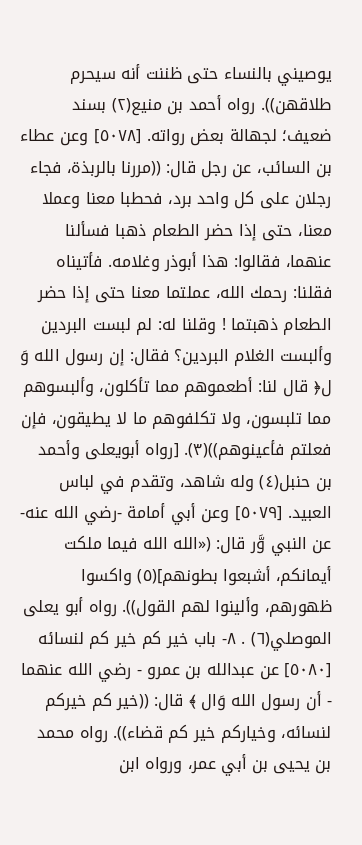يوصيني بالنساء حتى ظننت أنه سيحرم طلاقهن)). رواه أحمد بن منيع(٢) بسند ضعيف؛ لجهالة بعض رواته. [٥٠٧٨] وعن عطاء بن السائب، عن رجل قال: ((مررنا بالربذة، فجاء رجلان على كل واحد برد، فحطبا معنا وعملا معنا، حتى إذا حضر الطعام ذهبا فسألنا عنهما، فقالوا: هذا أبوذر وغلامه. فأتيناه فقلنا: رحمك الله، عملتما معنا حتى إذا حضر الطعام ذهبتما ! وقلنا له: لم لبست البردين وألبست الغلام البردين؟ فقال: إن رسول الله وَ ل﴿ قال لنا: أطعموهم مما تأكلون، وألبسوهم مما تلبسون، ولا تكلفوهم ما لا يطيقون، فإن فعلتم فأعينوهم))(٣). [رواه أبويعلى وأحمد بن حنبل(٤) وله شاهد، وتقدم في لباس العبيد. [٥٠٧٩] وعن أبي أمامة -رضي الله عنه- عن النبي وَّر قال: («الله الله فيما ملكت أيمانكم، أشبعوا بطونهم](٥) واكسوا ظهورهم، وألينوا لهم القول)). رواه أبو يعلى الموصلي(٦) . ٨- باب خیر کم خیر کم لنسائه [٥٠٨٠] عن عبدالله بن عمرو - رضي الله عنهما - أن رسول الله وَال ﴾ قال: ((خير كم خيركم لنسائه، وخیارکم خیر کم قضاء)). رواه محمد بن يحيى بن أبي عمر، ورواه ابن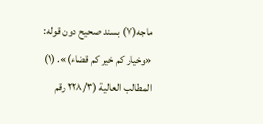ماجه(٧) بسند صحيح دون قوله: «وخیار کم خیر کم قضاء)». (١) المطالب العالية (٢٢٨/٣ رقم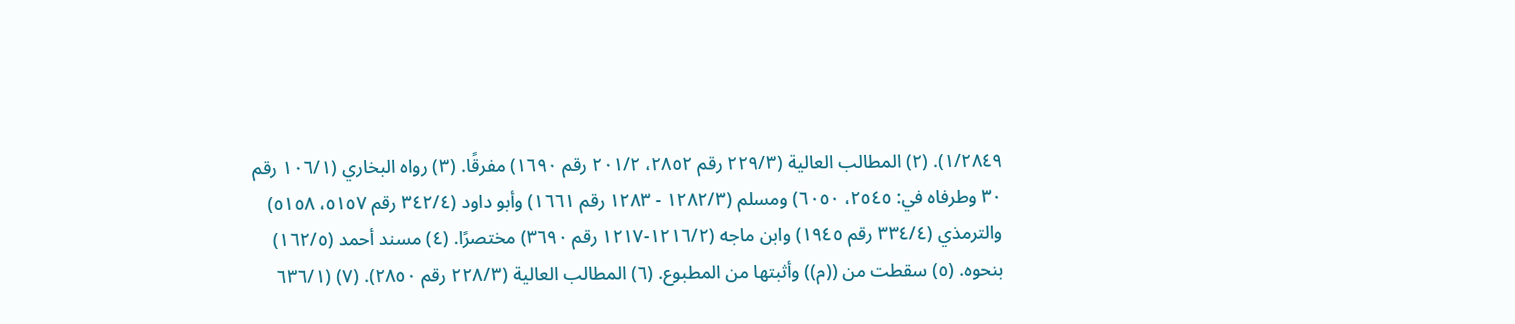١/٢٨٤٩). (٢) المطالب العالية (٢٢٩/٣ رقم ٢٨٥٢، ٢٠١/٢ رقم ١٦٩٠) مفرقًا. (٣) رواه البخاري (١٠٦/١ رقم ٣٠ وطرفاه في: ٢٥٤٥، ٦٠٥٠) ومسلم (١٢٨٢/٣ - ١٢٨٣ رقم ١٦٦١) وأبو داود (٣٤٢/٤ رقم ٥١٥٧، ٥١٥٨) والترمذي (٣٣٤/٤ رقم ١٩٤٥) وابن ماجه (١٢١٦/٢-١٢١٧ رقم ٣٦٩٠) مختصرًا. (٤) مسند أحمد (١٦٢/٥) بنحوه. (٥) سقطت من ((م)) وأثبتها من المطبوع. (٦) المطالب العالية (٢٢٨/٣ رقم ٢٨٥٠). (٧) (٦٣٦/١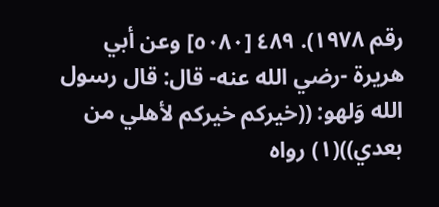رقم ١٩٧٨). ٤٨٩ [٥٠٨٠] وعن أبي هريرة -رضي الله عنه- قال: قال رسول الله وَلهو: ((خيركم خيركم لأهلي من بعدي))(١) رواه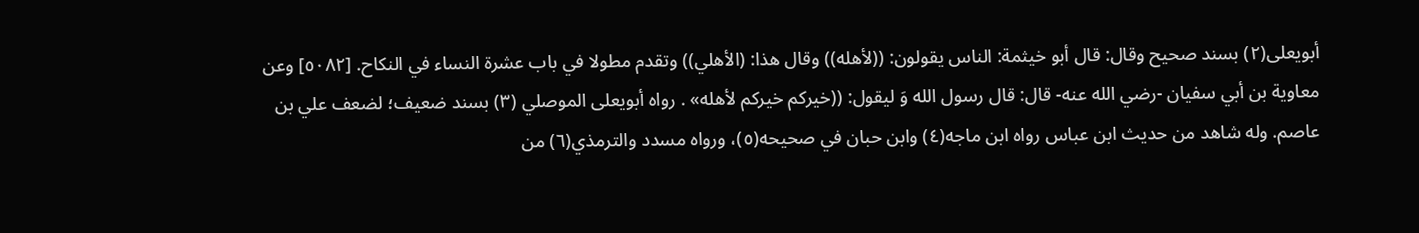أبويعلى(٢) بسند صحيح وقال: قال أبو خيثمة: الناس يقولون: ((لأهله)) وقال هذا: (الأهلي)) وتقدم مطولا في باب عشرة النساء في النكاح. [٥٠٨٢] وعن معاوية بن أبي سفيان -رضي الله عنه- قال: قال رسول الله وَ ليقول: ((خيركم خیرکم لأهله» . رواه أبويعلى الموصلي (٣) بسند ضعيف؛ لضعف علي بن عاصم. وله شاهد من حديث ابن عباس رواه ابن ماجه(٤) وابن حبان في صحيحه(٥)، ورواه مسدد والترمذي(٦) من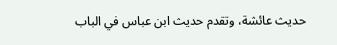حديث عائشة، وتقدم حديث ابن عباس في الباب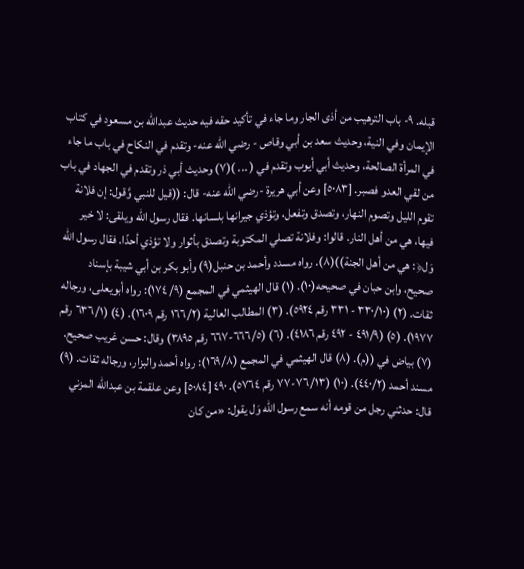قبله. ٩- باب الترهيب من أذى الجار وما جاء في تأكيد حقه فيه حديث عبدالله بن مسعود في كتاب الإيمان وفي النية، وحديث سعد بن أبي وقاص - رضي الله عنه- وتقدم في النكاح في باب ما جاء في المرأة الصالحة، وحديث أبي أيوب وتقدم في ( ... )(٧) وحديث أبي ذر وتقدم في الجهاد في باب من لقي العدو فصبر. [٥٠٨٣] وعن أبي هريرة -رضي الله عنه- قال: ((قيل للنبي وَّقول: إن فلانة تقوم الليل وتصوم النهار، وتصدق وتفعل، وتؤذي جيرانها بلسانها. فقال رسول الله ويلقى: لا خير فيها، هي من أهل النار. قالوا: وفلانة تصلي المكتوبة وتصدق بأثوار ولا تؤذي أحدًا. فقال رسول الله وَل﴿: هي من أهل الجنة))(٨). رواه مسدد وأحمد بن حنبل(٩) وأبو بكر بن أبي شيبة بإسناد صحيح، وابن حبان في صحيحه(١٠). (١) قال الهيثمي في المجمع (٩/ ١٧٤): رواه أبويعلى، ورجاله ثقات. (٢) (٣٣٠/١٠ - ٣٣١ رقم ٥٩٢٤). (٣) المطالب العالية (١٦٦/٢ رقم ١٦٠٩). (٤) (٦٣٦/١ رقم ١٩٧٧). (٥) (٤٩١/٩ - ٤٩٢ رقم ٤١٨٦). (٦) (٦٦٦/٥-٦٦٧ رقم ٣٨٩٥) وقال: حسن غريب صحيح. (٧) بياض في ((م). (٨) قال الهيثمي في المجمع (١٦٩/٨): رواه أحمد والبزار، ورجاله ثقات. (٩) مسند أحمد (٤٤٠/٢). (١٠) (٧٦/١٣-٧٧ رقم ٥٧٦٤). ٤٩٠ [٥٠٨٤] وعن علقمة بن عبدالله المزني قال: حدثني رجل من قومه أنه سمع رسول الله وَل يقول: «من کان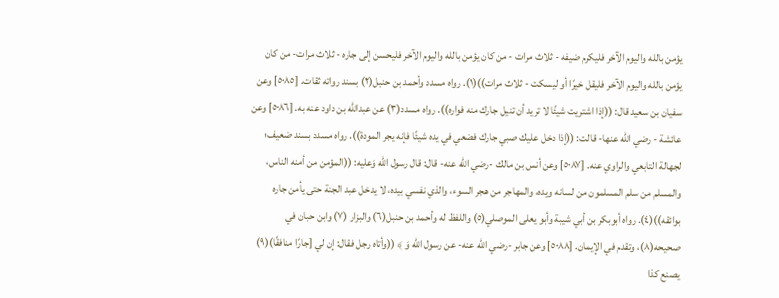يؤمن بالله واليوم الآخر فلیکرم ضیفه - ثلاث مرات - من كان يؤمن بالله واليوم الآخر فليحسن إلى جاره - ثلاث مرات- من كان يؤمن بالله واليوم الآخر فليقل خيرًا أو ليسكت - ثلاث مرات))(١). رواه مسدد وأحمد بن حنبل(٢) بسند رواته ثقات. [٥٠٨٥] وعن سفيان بن سعيد قال: ((إذا اشتريت شيئًا لا تريد أن تنيل جارك منه فواره)). رواه مسدد(٣) عن عبدالله بن داود عنه به. [٥٠٨٦] وعن عائشة - رضي الله عنها- قالت: ((إذا دخل عليك صبي جارك فضعي في يده شيئًا فإنه يجر المودة)). رواه مسدد بسند ضعيف؛ لجهالة التابعي والراوي عنه. [٥٠٨٧] وعن أنس بن مالك -رضي الله عنه- قال: قال رسول الله وَعليه: ((المؤمن من أمنه الناس، والمسلم من سلم المسلمون من لسانه ويده، والمهاجر من هجر السوء، والذي نفسي بيده، لا يدخل عبد الجنة حتى يأمن جاره بوائقه))(٤). رواه أبوبكر بن أبي شيبة وأبو يعلى الموصلي(٥) واللفظ له وأحمد بن حنبل(٦) والبزار (٧) وابن حبان في صحيحه(٨)، وتقدم في الإیمان. [٥٠٨٨] وعن جابر -رضي الله عنه- عن رسول الله وَ ﴾ ((وأتاه رجل فقال: إن لي [جارًا منافقًا)(٩) يصنع كذا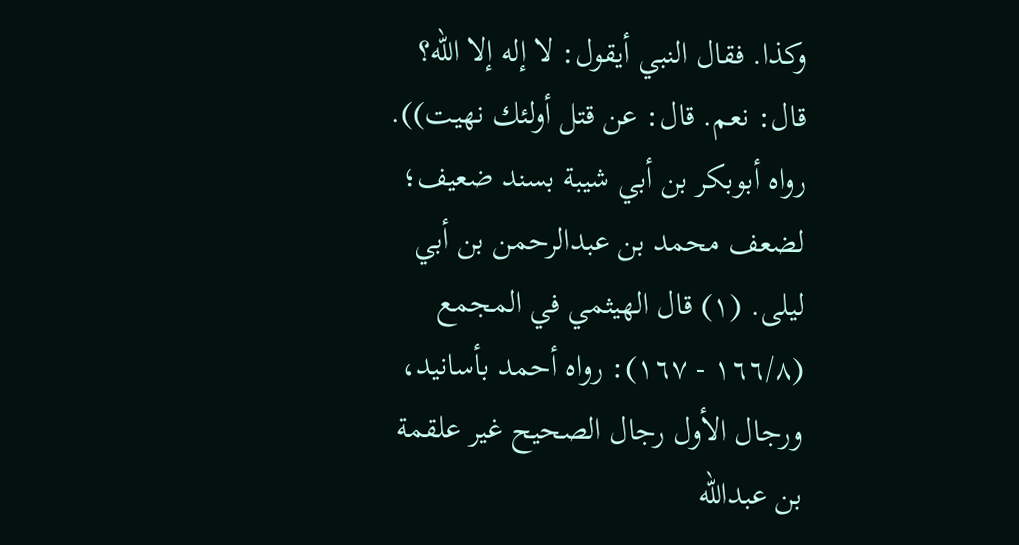وكذا. فقال النبي أيقول: لا إله إلا الله؟ قال: نعم. قال: عن قتل أولئك نهیت)). رواه أبوبكر بن أبي شيبة بسند ضعيف؛ لضعف محمد بن عبدالرحمن بن أبي ليلى. (١) قال الهيثمي في المجمع (١٦٦/٨ - ١٦٧): رواه أحمد بأسانيد، ورجال الأول رجال الصحيح غير علقمة بن عبدالله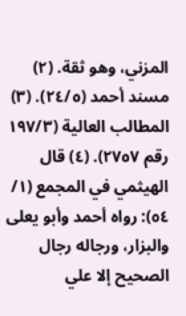المزني، وهو ثقة. (٢) مسند أحمد (٢٤/٥). (٣) المطالب العالية (١٩٧/٣ رقم ٢٧٥٧). (٤) قال الهيثمي في المجمع (١/ ٥٤): رواه أحمد وأبو يعلى والبزار، ورجاله رجال الصحيح إلا علي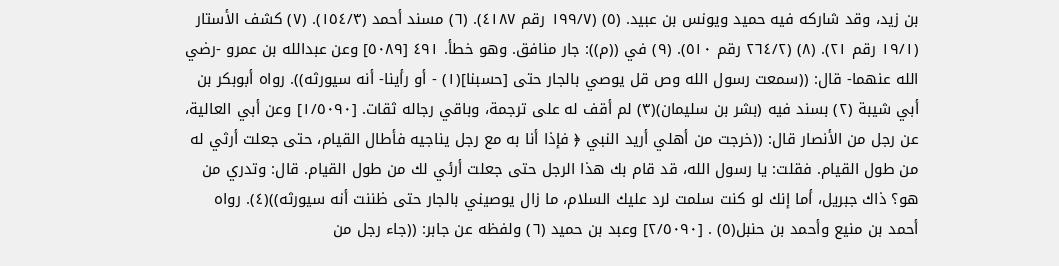بن زيد، وقد شاركه فيه حميد ويونس بن عبيد. (٥) (١٩٩/٧ رقم ٤١٨٧). (٦) مسند أحمد (١٥٤/٣). (٧) كشف الأستار (١٩/١ رقم ٢١). (٨) (٢٦٤/٢ رقم ٥١٠). (٩) في ((م)): جار منافق. وهو خطأ. ٤٩١ [٥٠٨٩] وعن عبدالله بن عمرو -رضي الله عنهما- قال: ((سمعت رسول الله وص قل يوصي بالجار حتى [حسبنا](١) - أو رأينا- أنه سيورثه)). رواه أبوبكر بن أبي شيبة (٢) بسند فيه (بشر بن سليمان)(٣) لم أقف له على ترجمة، وباقي رجاله ثقات. [١/٥٠٩٠] وعن أبي العالية، عن رجل من الأنصار قال: ((خرجت من أهلي أريد النبي ﴿ فإذا أنا به مع رجل يناجيه فأطال القيام، حتى جعلت أرثي له من طول القيام. فقلت: يا رسول الله، قد قام بك هذا الرجل حتى جعلت أرئي لك من طول القيام. قال: وتدري من هو؟ ذاك جبريل، أما إنك لو كنت سلمت لرد عليك السلام، ما زال يوصيني بالجار حتى ظننت أنه سيورثه))(٤). رواه أحمد بن منيع وأحمد بن حنبل(٥) . [٢/٥٠٩٠] وعبد بن حميد (٦) ولفظه عن جابر: ((جاء رجل من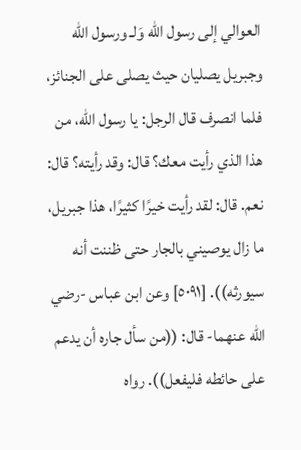العوالي إلى رسول الله وَلـ ورسول الله وجبريل يصليان حيث يصلى على الجنائز، فلما انصرف قال الرجل: يا رسول الله، من هذا الذي رأيت معك؟ قال: وقد رأيته؟ قال: نعم. قال: لقد رأيت خيرًا کثیرًا، هذا جبريل، ما زال يوصيني بالجار حتى ظننت أنه سيورثه)). [٥٠٩١] وعن ابن عباس -رضي الله عنهما- قال: ((من سأل جاره أن يدعم على حائطه فليفعل)). رواه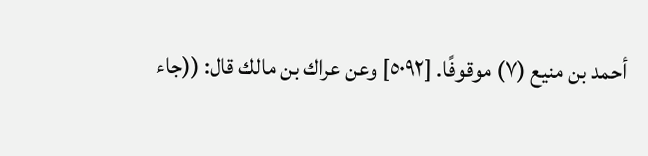أحمد بن منيع (٧) موقوفًا. [٥٠٩٢] وعن عراك بن مالك قال: ((جاء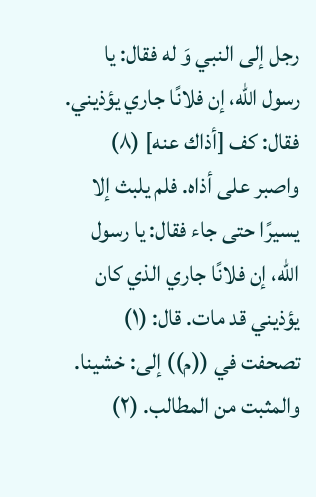رجل إلى النبي وَ له فقال: يا رسول الله، إن فلانًا جاري يؤذيني. فقال: كف [أذاك عنه] (٨) واصبر على أذاه. فلم يلبث إلا يسيرًا حتى جاء فقال: يا رسول الله، إن فلانًا جاري الذي كان يؤذيني قد مات. قال: (١) تصحفت في ((م)) إلى: خشينا. والمثبت من المطالب. (٢)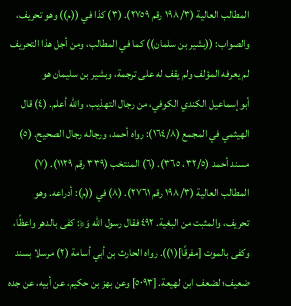المطالب العالية (١٩٨/٣ رقم ٢٧٥٩). (٣) كذا في ((م)) وهو تحريف، والصواب: ((بشير بن سلمان)) كما في المطالب، ومن أجل هذا التحريف لم يعرفه المؤلف ولم يقف له على ترجمة، وبشير بن سليمان هو أبوإسماعيل الكندي الكوفي، من رجال التهذيب، والله أعلم. (٤) قال الهيثمي في المجمع (١٦٤/٨): رواه أحمد، ورجاله رجال الصحيح. (٥) مسند أحمد (٣٢/٥، ٣٦٥). (٦) المنتخب (٣٣٩ رقم ١١٢٩). (٧) المطالب العالية (١٩٨/٣ رقم ٢٧٦١). (٨) في ((م): أدراعه. وهو تحريف، والمثبت من البغية. ٤٩٢ فقال رسول الله وَ﴿: كفى بالدهر واعظًا، وكفى بالموت [مفرقًا](١)). رواه الحارث بن أبي أسامة (٢) مرسلا بسند ضعيف؛ لضعف ابن لهيعة. [٥٠٩٣] وعن بهز بن حكيم، عن أبيه، عن جده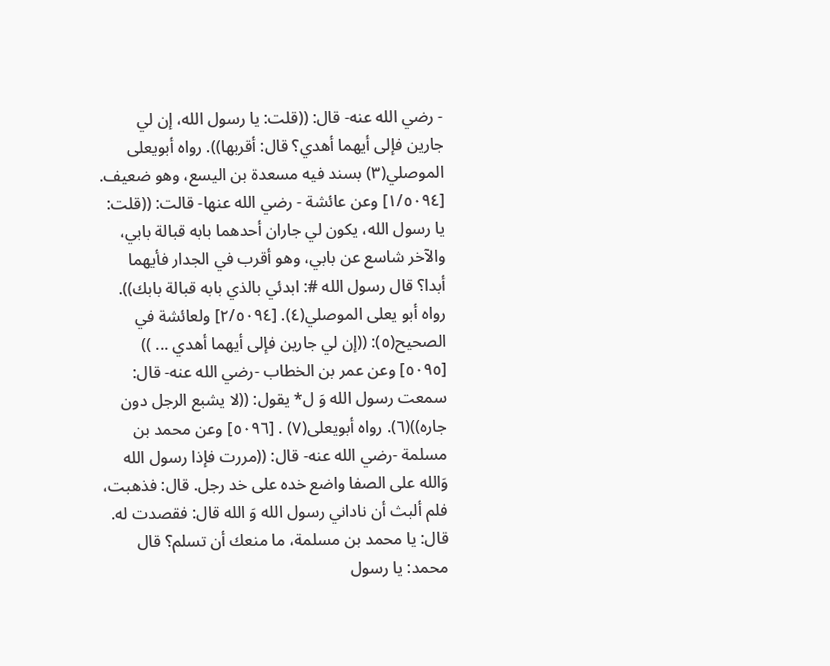- رضي الله عنه- قال: ((قلت: يا رسول الله، إن لي جارين فإلى أيهما أهدي؟ قال: أقربها)). رواه أبويعلى الموصلي(٣) بسند فيه مسعدة بن اليسع، وهو ضعيف. [١/٥٠٩٤] وعن عائشة - رضي الله عنها- قالت: ((قلت: يا رسول الله، يكون لي جاران أحدهما بابه قبالة بابي، والآخر شاسع عن بابي، وهو أقرب في الجدار فأيهما أبدا؟ قال رسول الله #: ابدئي بالذي بابه قبالة بابك)). رواه أبو يعلى الموصلي(٤). [٢/٥٠٩٤] ولعائشة في الصحيح(٥): ((إن لي جارين فإلى أيهما أهدي ... )) [٥٠٩٥] وعن عمر بن الخطاب -رضي الله عنه- قال: سمعت رسول الله وَ ل* يقول: ((لا يشبع الرجل دون جاره))(٦). رواه أبویعلی(٧) . [٥٠٩٦] وعن محمد بن مسلمة -رضي الله عنه- قال: ((مررت فإذا رسول الله وَالله على الصفا واضع خده على خد رجل. قال: فذهبت، فلم ألبث أن ناداني رسول الله وَ الله قال: فقصدت له. قال: يا محمد بن مسلمة، ما منعك أن تسلم؟ قال محمد: يا رسول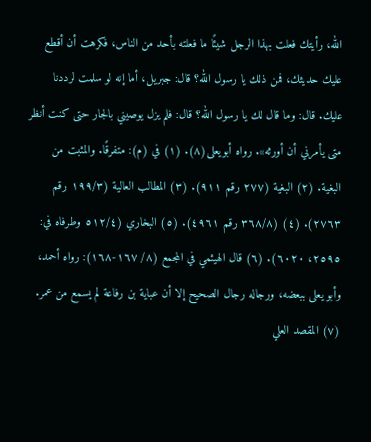الله، رأيتك فعلت بهذا الرجل شيئًا ما فعلته بأحد من الناس، فكرهت أن أقطع عليك حديثك، فمن ذلك يا رسول الله؟ قال: جبريل، أما إنه لو سلمت لرددنا عليك. قال: وما قال لك يا رسول الله؟ قال: فلم يزل يوصيني بالجار حتى كنت أنظر متى يأمرني أن أورثه». رواه أبويعلى(٨). (١) في (م): متفرقًا. والمثبت من البغية. (٢) البغية (٢٧٧ رقم ٩١١). (٣) المطالب العالية (١٩٩/٣ رقم ٢٧٦٣). (٤) (٣٦٨/٨ رقم ٤٩٦١). (٥) البخاري (٥١٢/٤ وطرفاه في: ٢٥٩٥، ٦٠٢٠). (٦) قال الهيثمي في المجمع (٨/ ١٦٧-١٦٨): رواه أحمد، وأبو يعلى ببعضه، ورجاله رجال الصحيح إلا أن عباية بن رفاعة لم يسمع من عمر. (٧) المقصد العلي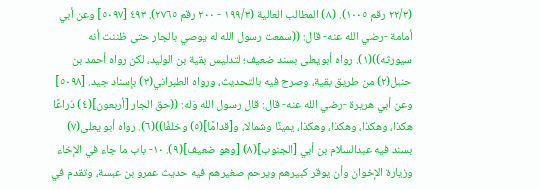(٢٢/٣ رقم ١٠٠٥). (٨) المطالب العالية (١٩٩/٣ - ٢٠٠ رقم ٢٧٦٥). ٤٩٣ [٥٠٩٧] وعن أبي أمامة -رضي الله عنه- قال: ((سمعت رسول الله له يوصي بالجار حتى ظننت أنه سيورثه))(١). رواه أبويعلى بسند ضعيف؛ لتدليس بقية بن الوليد، لكن رواه أحمد بن حنبل(٢) من طريق بقية، وصرح فيه بالتحديث، ورواه الطبراني(٣) بإسناد جيد. [٥٠٩٨] وعن أبي هريرة -رضي الله عنه- قال: قال رسول الله وَله: ((حق الجار [أربعون](٤) ذراعًا هكذا، وهكذا، وهكذا، وهكذا، يمينًا وشمالا، و[قدامًا](٥) وخلفًا))(٦). رواه أبو يعلى(٧) بسند فيه عبدالسلام بن أبي [الجنوب](٨) [وهو ضعيف](٩). ١٠- باب ما جاء في الإخاء وزيارة الإخوان وأن يوقر كبيرهم ويرحم صغيرهم فيه حديث عمرو بن عبسة، وتقدم في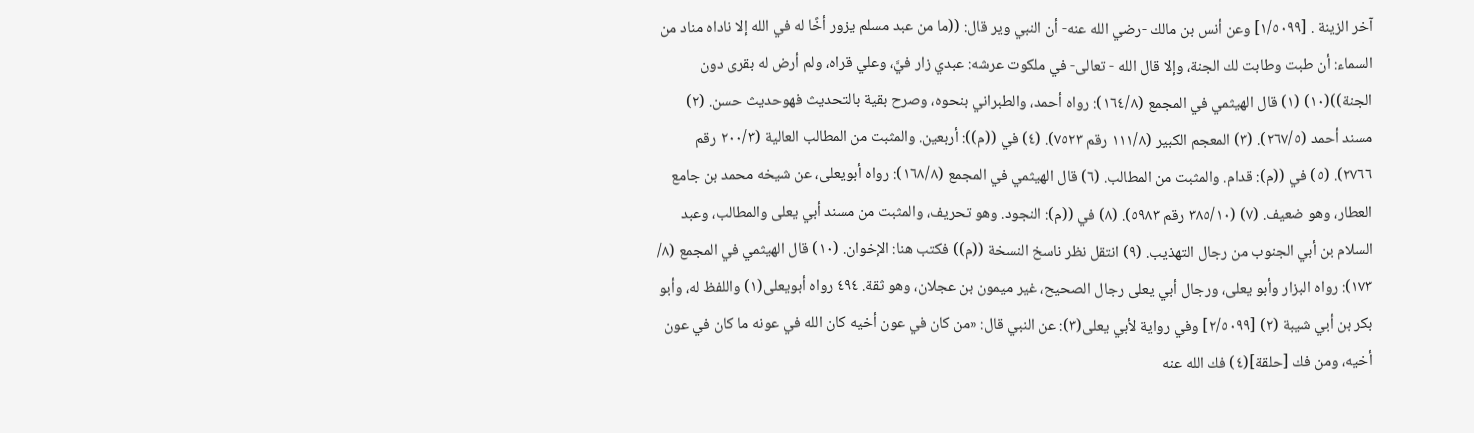آخر الزينة . [١/٥٠٩٩] وعن أنس بن مالك -رضي الله عنه- أن النبي وير قال: ((ما من عبد مسلم يزور أخًا له في الله إلا ناداه مناد من السماء: أن طبت وطابت لك الجنة، وإلا قال الله - تعالى- في ملكوت عرشه: عبدي زار فيَّ، وعلي قراه، ولم أرض له بقرى دون الجنة))(١٠) (١) قال الهيثمي في المجمع (١٦٤/٨): رواه أحمد، والطبراني بنحوه، وصرح بقية بالتحديث فهوحدیث حسن. (٢) مسند أحمد (٢٦٧/٥). (٣) المعجم الكبير (١١١/٨ رقم ٧٥٢٣). (٤) في ((م)): أربعين. والمثبت من المطالب العالية (٢٠٠/٣ رقم ٢٧٦٦). (٥) في ((م): قدام. والمثبت من المطالب. (٦) قال الهيثمي في المجمع (١٦٨/٨): رواه أبويعلى، عن شيخه محمد بن جامع العطار، وهو ضعيف. (٧) (٣٨٥/١٠ رقم ٥٩٨٣). (٨) في ((م): النجود. وهو تحريف، والمثبت من مسند أبي يعلى والمطالب، وعبد السلام بن أبي الجنوب من رجال التهذيب. (٩) انتقل نظر ناسخ النسخة ((م)) فكتب هنا: الإخوان. (١٠) قال الهيثمي في المجمع (٨/ ١٧٣): رواه البزار وأبو يعلى، ورجال أبي يعلى رجال الصحيح، غير میمون بن عجلان، وهو ثقة. ٤٩٤ رواه أبويعلى(١) واللفظ له، وأبو بكر بن أبي شيبة (٢) [٢/٥٠٩٩] وفي رواية لأبي يعلى(٣): عن النبي قال: «من كان في عون أخيه كان الله في عونه ما كان في عون أخيه، ومن فك [حلقة](٤) فك الله عنه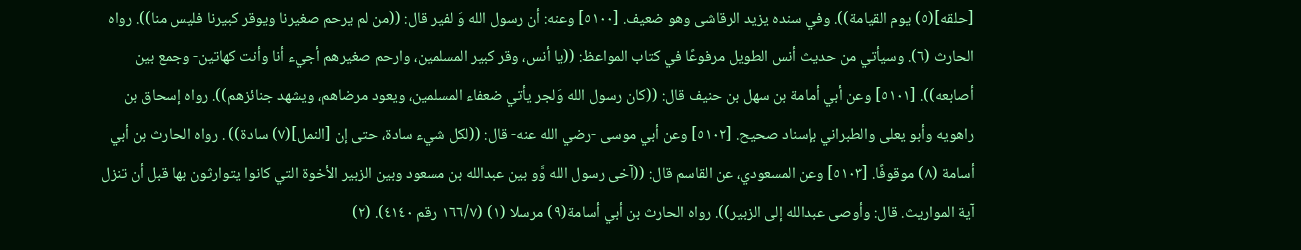[حلقه](٥) يوم القيامة)). وفي سنده یزید الرقاشى وهو ضعيف. [٥١٠٠] وعنه: أن رسول الله وَ لفير قال: ((من لم يرحم صغيرنا ويوقر كبيرنا فليس منا)). رواه الحارث (٦). وسيأتي من حديث أنس الطويل مرفوعًا في كتاب المواعظ: ((يا أنس، وقر كبير المسلمين، وارحم صغيرهم أجيء أنا وأنت كهاتين- وجمع بين أصابعه)). [٥١٠١] وعن أبي أمامة بن سهل بن حنيف قال: ((كان رسول الله وَلجر يأتي ضعفاء المسلمين، ويعود مرضاهم، ويشهد جنائزهم)). رواه إسحاق بن راهويه وأبو يعلى والطبراني بإسناد صحيح. [٥١٠٢] وعن أبي موسى -رضي الله عنه- قال: ((لكل شيء سادة، حتى إن [النمل](٧) سادة)) . رواه الحارث بن أبي أسامة (٨) موقوفًا. [٥١٠٣] وعن المسعودي، عن القاسم قال: ((آخى رسول الله وَّو بين عبدالله بن مسعود وبين الزبير الأخوة التي كانوا يتوارثون بها قبل أن تنزل آية المواريث. قال: وأوصى عبدالله إلى الزبير)). رواه الحارث بن أبي أسامة(٩) مرسلا (١) (١٦٦/٧ رقم ٤١٤٠). (٢)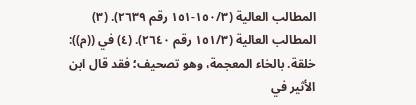المطالب العالية (١٥٠/٣-١٥١ رقم ٢٦٣٩). (٣) المطالب العالية (١٥١/٣ رقم ٢٦٤٠). (٤) في ((م)): خلقة. بالخاء المعجمة، وهو تصحيف؛ فقد قال ابن الأثير في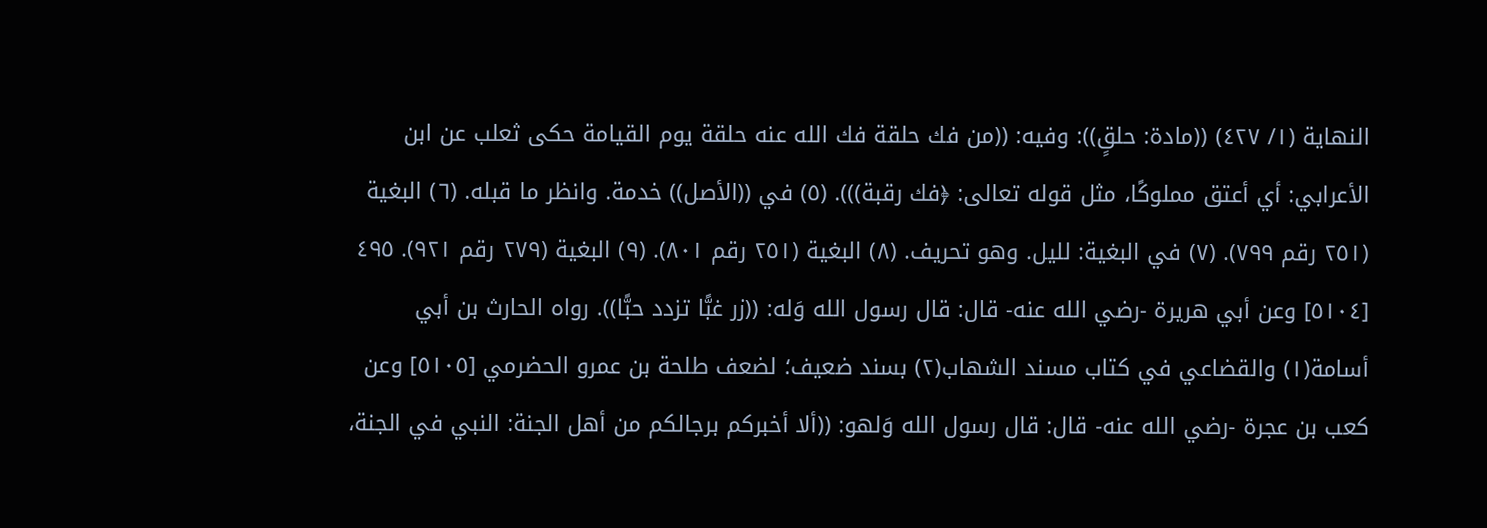النهاية (١/ ٤٢٧) ((مادة: حلقٍ)): وفيه: ((من فك حلقة فك الله عنه حلقة يوم القيامة حكى ثعلب عن ابن الأعرابي: أي أعتق مملوكًا، مثل قوله تعالى: ﴿فك رقبة))). (٥) في ((الأصل)) خدمة. وانظر ما قبله. (٦) البغية (٢٥١ رقم ٧٩٩). (٧) في البغية: لليل. وهو تحريف. (٨) البغية (٢٥١ رقم ٨٠١). (٩) البغية (٢٧٩ رقم ٩٢١). ٤٩٥ [٥١٠٤] وعن أبي هريرة -رضي الله عنه- قال: قال رسول الله وَله: ((زر غبًّا تزدد حبًّا)). رواه الحارث بن أبي أسامة(١) والقضاعي في كتاب مسند الشهاب(٢) بسند ضعيف؛ لضعف طلحة بن عمرو الحضرمي [٥١٠٥] وعن كعب بن عجرة -رضي الله عنه- قال: قال رسول الله وَلهو: ((ألا أخبركم برجالكم من أهل الجنة: النبي في الجنة،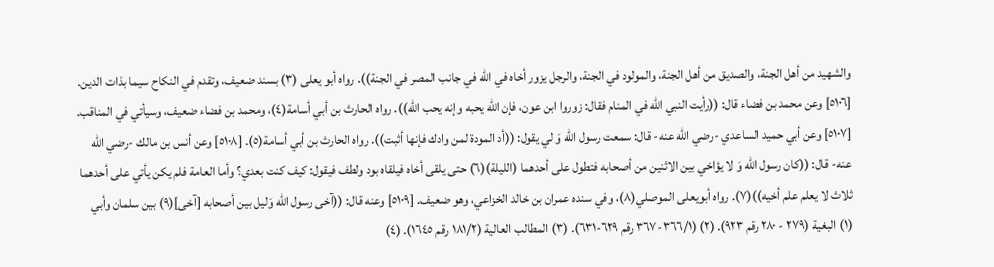والشهيد من أهل الجنة، والصديق من أهل الجنة، والمولود في الجنة، والرجل يزور أخاه في الله في جانب المصر في الجنة)). رواه أبو يعلى (٣) بسند ضعيف، وتقدم في النكاح سيما بذات الدين. [٥١٠٦] وعن محمد بن فضاء قال: ((رأيت النبي الله في المنام فقال: زوروا ابن عون، فإن الله يحبه وإنه يحب الله)). رواه الحارث بن أبي أسامة(٤)، ومحمد بن فضاء ضعيف، وسيأتي في المناقب. [٥١٠٧] وعن أبي حميد الساعدي -رضي الله عنه- قال: سمعت رسول الله وَ لي يقول: ((أد المودة لمن وادك فإنها أثبت)). رواه الحارث بن أبي أسامة(٥). [٥١٠٨] وعن أنس بن مالك -رضي الله عنه- قال: ((كان رسول الله وَ لا يؤاخي بين الاثنين من أصحابه فتطول على أحدهما (الليلة)(٦) حتى يلقى أخاه فيلقاه بود ولطف فيقول: كيف كنت بعدي؟ وأما العامة فلم يكن يأتي على أحدهما ثلاث لا يعلم علم أخیە))(٧). رواه أبويعلى الموصلي(٨)، وفي سنده عمران بن خالد الخزاعي، وهو ضعيف. [٥١٠٩] وعنه قال: ((آخى رسول الله وَليل بين أصحابه [آخى](٩) بين سلمان وأبي (١) البغية (٢٧٩ - ٢٨٠ رقم ٩٢٣). (٢) (٣٦٦/١-٣٦٧ رقم ٦٢٩-٦٣١). (٣) المطالب العالية (١٨١/٢ رقم ١٦٤٥). (٤)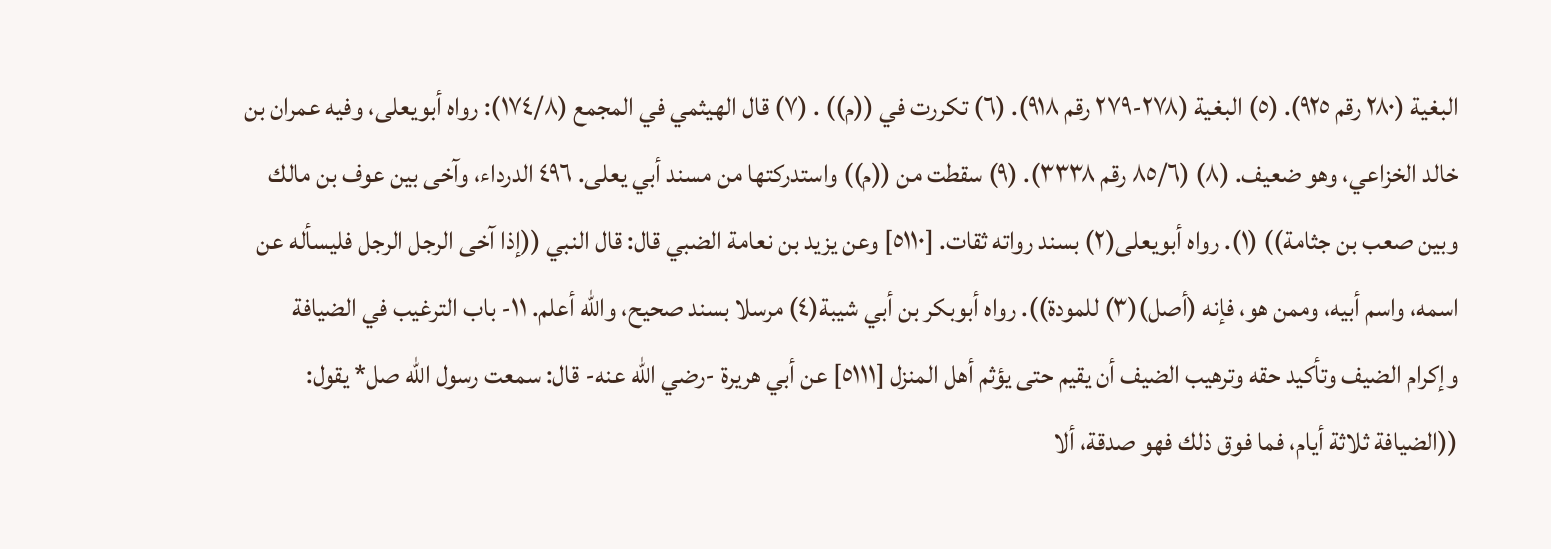البغية (٢٨٠ رقم ٩٢٥). (٥) البغية (٢٧٨-٢٧٩ رقم ٩١٨). (٦) تكررت في ((م)) . (٧) قال الهيثمي في المجمع (١٧٤/٨): رواه أبويعلى، وفيه عمران بن خالد الخزاعي، وهو ضعيف. (٨) (٨٥/٦ رقم ٣٣٣٨). (٩) سقطت من ((م)) واستدركتها من مسند أبي يعلى. ٤٩٦ الدرداء، وآخى بين عوف بن مالك وبين صعب بن جثامة)) (١). رواه أبویعلی(٢) بسند رواته ثقات. [٥١١٠] وعن يزيد بن نعامة الضبي قال: قال النبي ((إذا آخى الرجل الرجل فليسأله عن اسمه، واسم أبيه، وممن هو، فإنه (أصل)(٣) للمودة)). رواه أبوبكر بن أبي شيبة(٤) مرسلا بسند صحيح، والله أعلم. ١١- باب الترغيب في الضيافة وإكرام الضيف وتأكيد حقه وترهيب الضيف أن يقيم حتى يؤثم أهل المنزل [٥١١١] عن أبي هريرة -رضي الله عنه- قال: سمعت رسول الله صل* يقول: ((الضيافة ثلاثة أيام، فما فوق ذلك فهو صدقة، ألا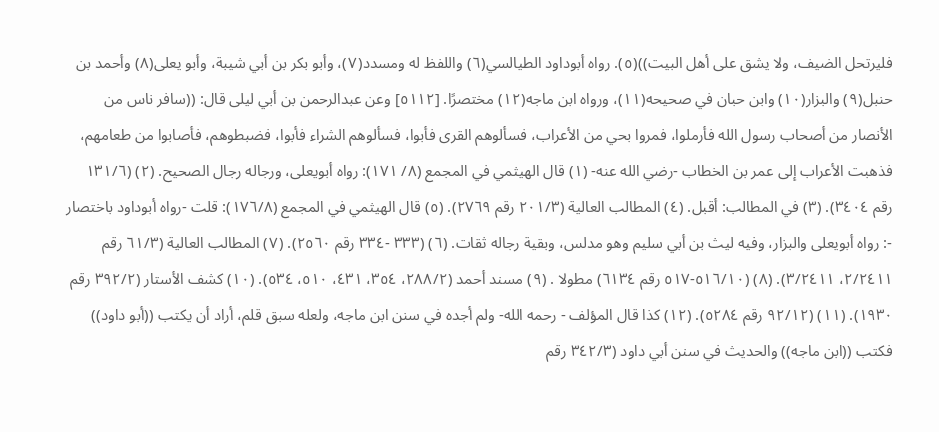فليرتحل الضيف، ولا يشق على أهل البيت))(٥). رواه أبوداود الطيالسي(٦) واللفظ له ومسدد(٧)، وأبو بكر بن أبي شيبة، وأبو يعلى(٨) وأحمد بن حنبل(٩) والبزار(١٠) وابن حبان في صحيحه(١١)، ورواه ابن ماجه(١٢) مختصرًا. [٥١١٢] وعن عبدالرحمن بن أبي ليلى قال: ((سافر ناس من الأنصار من أصحاب رسول الله فأرملوا، فمروا بحي من الأعراب، فسألوهم القرى فأبوا، فسألوهم الشراء فأبوا، فضبطوهم، فأصابوا من طعامهم، فذهبت الأعراب إلى عمر بن الخطاب -رضي الله عنه- (١) قال الهيثمي في المجمع (٨/ ١٧١): رواه أبويعلى، ورجاله رجال الصحيح. (٢) (١٣١/٦ رقم ٣٤٠٤). (٣) في المطالب: أقبل. (٤) المطالب العالية (٢٠١/٣ رقم ٢٧٦٩). (٥) قال الهيثمي في المجمع (١٧٦/٨): قلت -رواه أبوداود باختصار -: رواه أبويعلى والبزار، وفيه ليث بن أبي سليم وهو مدلس، وبقية رجاله ثقات. (٦) (٣٣٣ -٣٣٤ رقم ٢٥٦٠). (٧) المطالب العالية (٦١/٣ رقم ٢/٢٤١١، ٣/٢٤١١). (٨) (٥١٦/١٠-٥١٧ رقم ٦١٣٤) مطولا . (٩) مسند أحمد (٢٨٨/٢، ٣٥٤، ٤٣١، ٥١٠، ٥٣٤). (١٠) كشف الأستار (٣٩٢/٢ رقم ١٩٣٠). (١١) (٩٢/١٢ رقم ٥٢٨٤). (١٢) كذا قال المؤلف - رحمه الله- ولم أجده في سنن ابن ماجه، ولعله سبق قلم، أراد أن يكتب ((أبو داود)) فكتب ((ابن ماجه)) والحديث في سنن أبي داود (٣٤٢/٣ رقم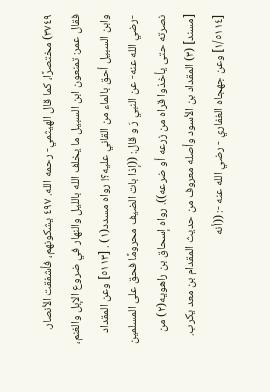٣٧٤٩) مختصرًا، كما قال الهيثمي- رحمه الله. ٤٩٧ يشكونهم، فأشفقت الأنصار. فقال عمر: تمنعون ابن السبيل ما يخلف الله بالليل والنهار في ضروع الإبل والغنم، وابن السبيل أحق بالماء من القاني عليه؟! رواه مسدد(١) . [٥١١٣] وعن المقداد -رضي الله عنه- عن النبي رَ و قال: ((إذا بات الضيف محرومًا فحق على المسلمین نصرته حتی یأخذوا قراه من زرعه أو ضرعه)). رواه إسحاق بن راهويه(٢) من [مسند] (٣) المقداد بن الأسود وأصله معروف من حديث المقدام بن معد يكرب. [١/٥١١٤] وعن جهجاه الغفاري - رضي الله عنه -: ((أنه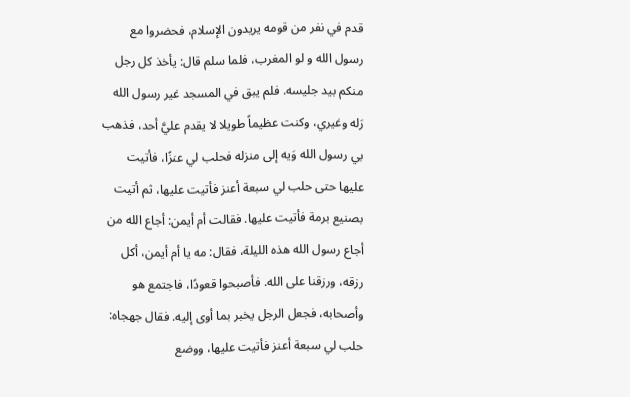قدم في نفر من قومه يريدون الإسلام، فحضروا مع رسول الله و لو المغرب، فلما سلم قال: يأخذ كل رجل منكم بيد جليسه. فلم يبق في المسجد غير رسول الله رَله وغيري، وكنت عظيماً طويلا لا يقدم عليَّ أحد، فذهب بي رسول الله وَيه إلى منزله فحلب لي عنزًا، فأتيت عليها حتى حلب لي سبعة أعنز فأتيت عليها، ثم أتيت بصنيع برمة فأتيت عليها. فقالت أم أيمن: أجاع الله من أجاع رسول الله هذه الليلة، فقال: مه يا أم أيمن، أكل رزقه، ورزقنا على الله. فأصبحوا قعودًا، فاجتمع هو وأصحابه، فجعل الرجل يخبر بما أوى إليه. فقال جهجاه: حلب لي سبعة أعنز فأتيت عليها، ووضع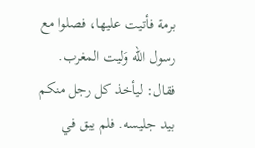برمة فأتيت عليها، فصلوا مع رسول الله وَليت المغرب. فقال: ليأخذ كل رجل منکم بید جلیسه. فلم يبق في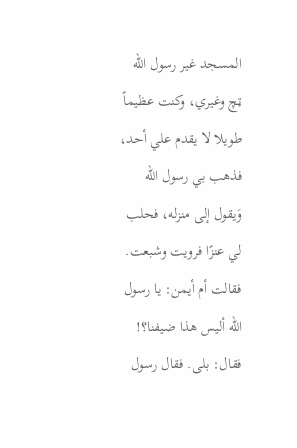المسجد غير رسول الله ټچ وغيري، وكنت عظيماً طويلا لا يقدم علي أحد، فذهب بي رسول الله وَيقول إلى منزله، فحلب لي عنزًا فرويت وشبعت. فقالت أم أيمن: يا رسول الله أليس هذا ضيفنا؟! فقال: بلى. فقال رسول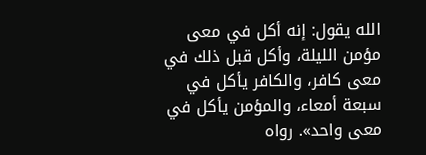الله يقول: إنه أكل في معى مؤمن الليلة، وأكل قبل ذلك في معى كافر، والكافر يأكل في سبعة أمعاء، والمؤمن یأکل في معی واحد». رواه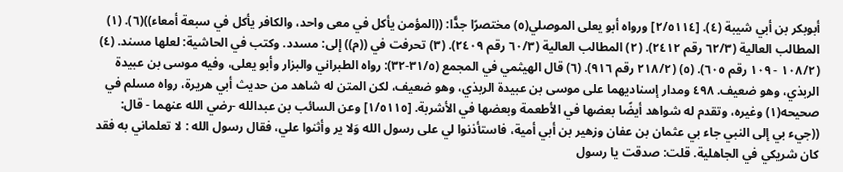أبوبكر بن أبي شيبة (٤). [٢/٥١١٤] ورواه أبو يعلى الموصلي(٥) مختصرًا جدًّا: ((المؤمن يأكل في معى واحد، والكافر يأكل في سبعة أمعاء))(٦). (١) المطالب العالية (٦٢/٣ رقم ٢٤١٢). (٢) المطالب العالية (٦٠/٣ رقم ٢٤٠٩). (٣) تحرفت في ((م)) إلى: مسدد. وكتب في الحاشية: لعلها مسند. (٤) (١٠٨/٢ - ١٠٩ رقم ٦٠٥). (٥) (٢١٨/٢ رقم ٩١٦). (٦) قال الهيثمي في المجمع (٣١/٥-٣٢): رواه الطبراني والبزار وأبو يعلى، وفيه موسى بن عبيدة الربذي، وهو ضعيف. ٤٩٨ ومدار إسنادیهما على موسى بن عبيدة الربذي، وهو ضعيف، لکن المتن له شاهد من حديث أبي هريرة، رواه مسلم في صحيحه(١) وغيره، وتقدم له شواهد أيضًا بعضها في الأطعمة وبعضها في الأشربة. [١/٥١١٥] وعن السائب بن عبدالله -رضي الله عنهما - قال: ((جيء بي إلى النبي جاء بي عثمان بن عفان وزهير بن أبي أمية، فاستأذنوا لي على رسول الله وَلا ير وأثنوا علي، فقال رسول الله : لا تعلماني به فقد كان شریکي في الجاهلية. قلت: صدقت يا رسول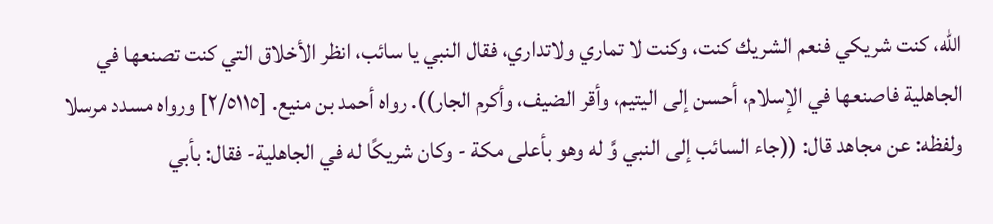الله، كنت شريكي فنعم الشريك كنت، وكنت لا تماري ولاتداري، فقال النبي يا سائب، انظر الأخلاق التي كنت تصنعها في الجاهلية فاصنعها في الإسلام، أحسن إلى اليتيم، وأقر الضيف، وأكرم الجار)). رواه أحمد بن منيع. [٢/٥١١٥] ورواه مسدد مرسلا ولفظه: عن مجاهد قال: ((جاء السائب إلى النبي وَّ له وهو بأعلى مكة - وكان شريكًا له في الجاهلية- فقال: بأبي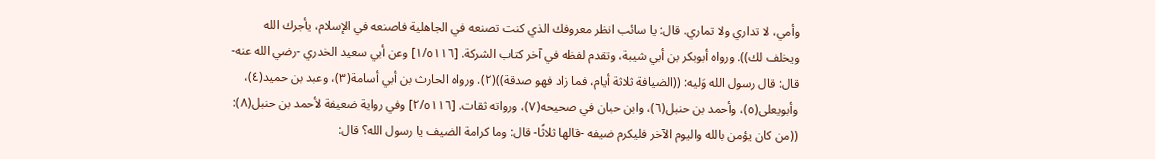وأمي، لا تداري ولا تماري. قال: يا سائب انظر معروفك الذي كنت تصنعه في الجاهلية فاصنعه في الإسلام، يأجرك الله ويخلف لك)). ورواه أبوبكر بن أبي شيبة، وتقدم لفظه في آخر كتاب الشركة. [١/٥١١٦] وعن أبي سعيد الخدري -رضي الله عنه- قال: قال رسول الله وَليه: ((الضيافة ثلاثة أيام، فما زاد فهو صدقة))(٢). ورواه الحارث بن أبي أسامة(٣)، وعبد بن حميد(٤)، وأبويعلى(٥)، وأحمد بن حنبل(٦)، وابن حبان في صحيحه(٧)، ورواته ثقات. [٢/٥١١٦] وفي رواية ضعيفة لأحمد بن حنبل(٨): ((من كان يؤمن بالله واليوم الآخر فليكرم ضيفه -قالها ثلاثًا- قال: وما كرامة الضيف يا رسول الله؟ قال: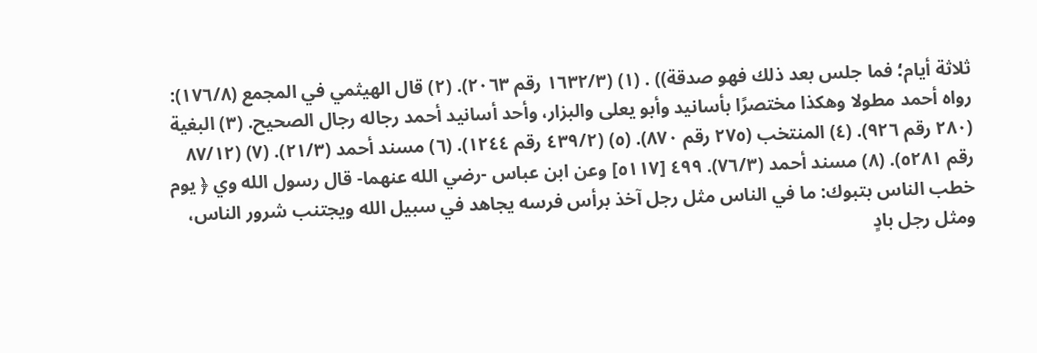ثلاثة أيام؛ فما جلس بعد ذلك فهو صدقة)) . (١) (١٦٣٢/٣ رقم ٢٠٦٣). (٢) قال الهيثمي في المجمع (١٧٦/٨): رواه أحمد مطولا وهكذا مختصرًا بأسانيد وأبو يعلى والبزار، وأحد أسانيد أحمد رجاله رجال الصحيح. (٣) البغية (٢٨٠ رقم ٩٢٦). (٤) المنتخب (٢٧٥ رقم ٨٧٠). (٥) (٤٣٩/٢ رقم ١٢٤٤). (٦) مسند أحمد (٢١/٣). (٧) (٨٧/١٢ رقم ٥٢٨١). (٨) مسند أحمد (٧٦/٣). ٤٩٩ [٥١١٧] وعن ابن عباس -رضي الله عنهما- قال رسول الله وي ﴿ يوم خطب الناس بتبوك: ما في الناس مثل رجل آخذ برأس فرسه يجاهد في سبيل الله ويجتنب شرور الناس، ومثل رجل بادٍ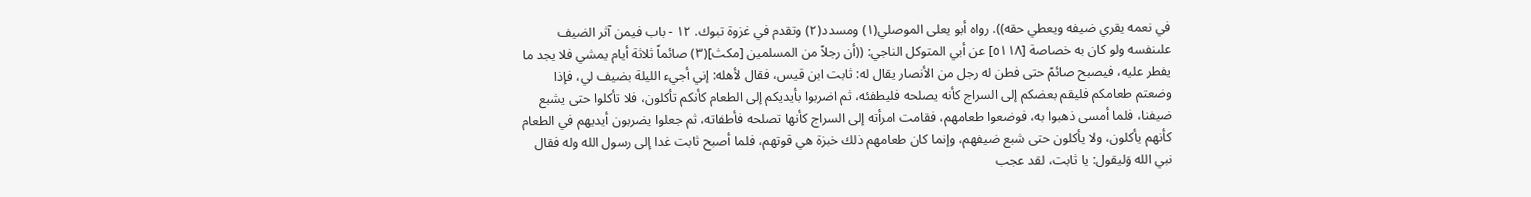في نعمه یقري ضيفه ويعطي حقه)). رواه أبو يعلى الموصلي(١) ومسدد(٢) وتقدم في غزوة تبوك. ١٢ - باب فيمن آثر الضيف علىنفسه ولو كان به خصاصة [٥١١٨] عن أبي المتوكل الناجي: ((أن رجلاً من المسلمين [مكث](٣) صائماً ثلاثة أيام يمشي فلا يجد ما يفطر عليه، فيصبح صائمً حتى فطن له رجل من الأنصار يقال له: ثابت ابن قيس، فقال لأهله: إني أجيء الليلة بضيف لي، فإذا وضعتم طعامكم فليقم بعضكم إلى السراج كأنه يصلحه فليطفئه، ثم اضربوا بأيديكم إلى الطعام كأنكم تأكلون، فلا تأكلوا حتى يشبع ضيفنا، فلما أمسى ذهبوا به، فوضعوا طعامهم، فقامت امرأته إلى السراج كأنها تصلحه فأطفاته، ثم جعلوا يضربون أيديهم في الطعام كأنهم يأكلون، ولا يأكلون حتى شبع ضيفهم، وإنما كان طعامهم ذلك خبزة هي قوتهم، فلما أصبح ثابت غدا إلى رسول الله وله فقال نبي الله وَليقول: يا ثابت، لقد عجب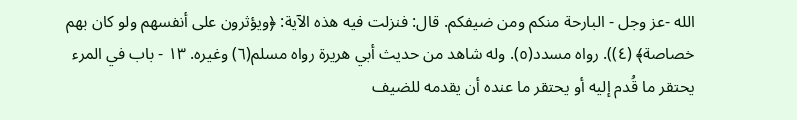الله -عز وجل - البارحة منكم ومن ضيفكم. قال: فنزلت فيه هذه الآية: ﴿ويؤثرون على أنفسهم ولو كان بهم خصاصة﴾ (٤)). رواه مسدد(٥). وله شاهد من حديث أبي هريرة رواه مسلم(٦) وغيره. ١٣ - باب في المرء يحتقر ما قُدم إليه أو يحتقر ما عنده أن يقدمه للضيف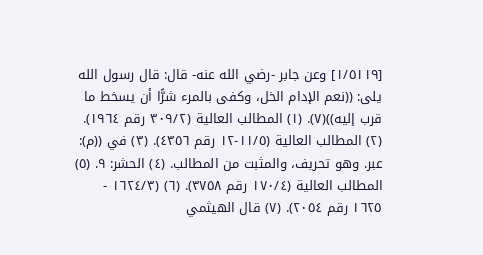[١/٥١١٩] وعن جابر -رضي الله عنه- قال: قال رسول الله يلى: ((نعم الإدام الخل، وكفى بالمرء شرًّا أن يسخط ما قرب إليه))(٧). (١) المطالب العالية (٣٠٩/٢ رقم ١٩٦٤). (٢) المطالب العالية (١١/٥-١٢ رقم ٤٣٥٦). (٣) في ((م): عبر. وهو تحريف، والمثبت من المطالب. (٤) الحشر: ٩. (٥) المطالب العالية (١٧٠/٤ رقم ٣٧٥٨). (٦) (١٦٢٤/٣ - ١٦٢٥ رقم ٢٠٥٤). (٧) قال الهيثمي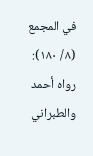في المجمع (٨/ ١٨٠): رواه أحمد والطبراني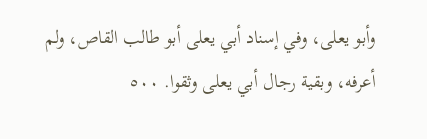وأبو يعلى، وفي إسناد أبي يعلى أبو طالب القاص، ولم أعرفه، وبقية رجال أبي يعلى وثقوا. ٥٠٠